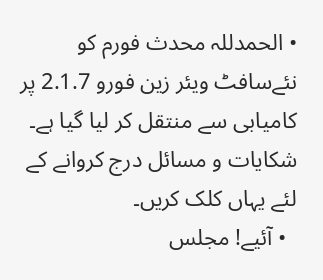• الحمدللہ محدث فورم کو نئےسافٹ ویئر زین فورو 2.1.7 پر کامیابی سے منتقل کر لیا گیا ہے۔ شکایات و مسائل درج کروانے کے لئے یہاں کلک کریں۔
  • آئیے! مجلس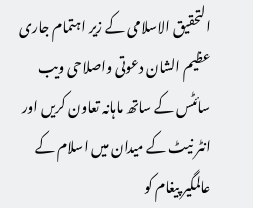التحقیق الاسلامی کے زیر اہتمام جاری عظیم الشان دعوتی واصلاحی ویب سائٹس کے ساتھ ماہانہ تعاون کریں اور انٹر نیٹ کے میدان میں اسلام کے عالمگیر پیغام کو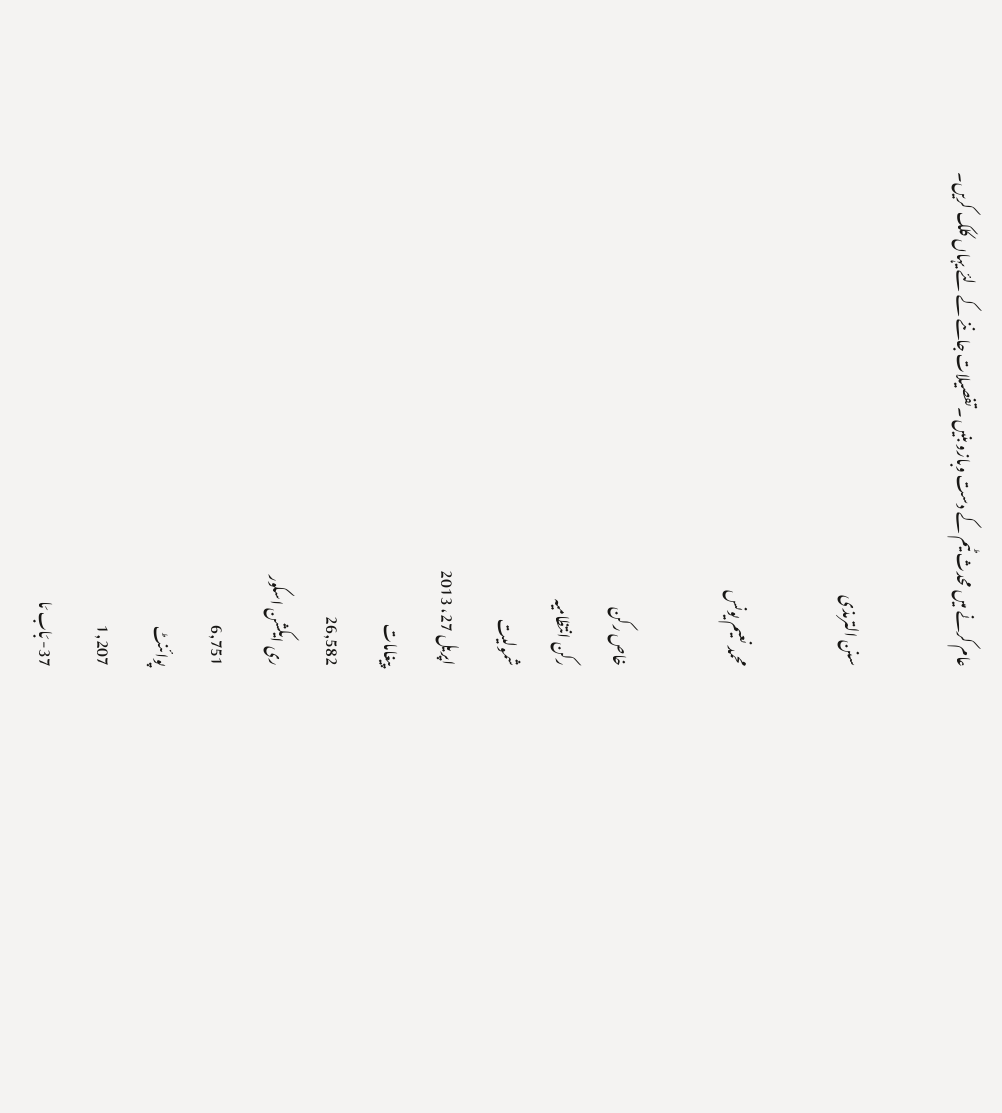عام کرنے میں محدث ٹیم کے دست وبازو بنیں ۔تفصیلات جاننے کے لئے یہاں کلک کریں۔

سنن الترمذی

محمد نعیم یونس

خاص رکن
رکن انتظامیہ
شمولیت
اپریل 27، 2013
پیغامات
26,582
ری ایکشن اسکور
6,751
پوائنٹ
1,207
37- بَاب مَا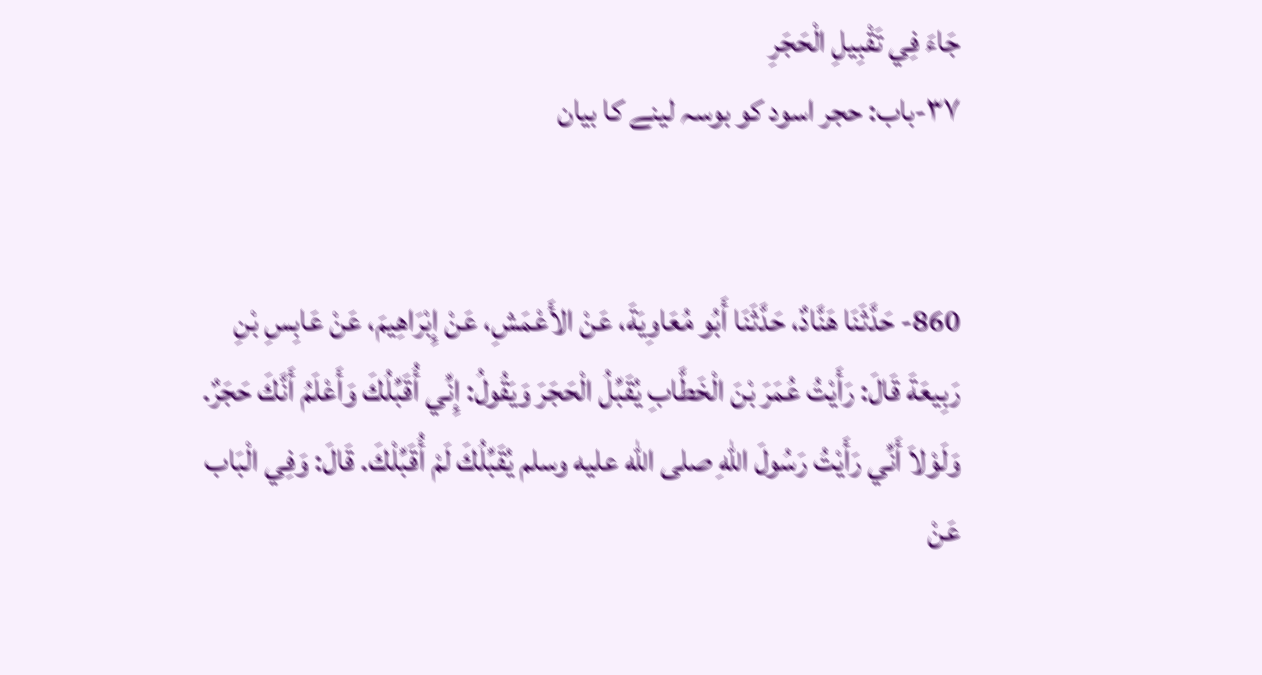جَاءَ فِي تَقْبِيلِ الْحَجَرِ
۳۷-باب: حجر اسود کو بوسہ لینے کا بیان


860- حَدَّثَنَا هَنَّادٌ، حَدَّثَنَا أَبُو مُعَاوِيَةَ، عَنْ الأَعْمَشِ، عَنْ إِبْرَاهِيمَ، عَنْ عَابِسِ بْنِ رَبِيعَةَ قَالَ: رَأَيْتُ عُمَرَ بْنَ الْخَطَّابِ يُقَبِّلُ الْحَجَرَ وَيَقُولُ: إِنِّي أُقَبِّلُكَ وَأَعْلَمُ أَنَّكَ حَجَرٌ. وَلَوْلاَ أَنِّي رَأَيْتُ رَسُولَ اللهِ صلى الله عليه وسلم يُقَبِّلُكَ لَمْ أُقَبِّلْكَ. قَالَ: وَفِي الْبَاب عَنْ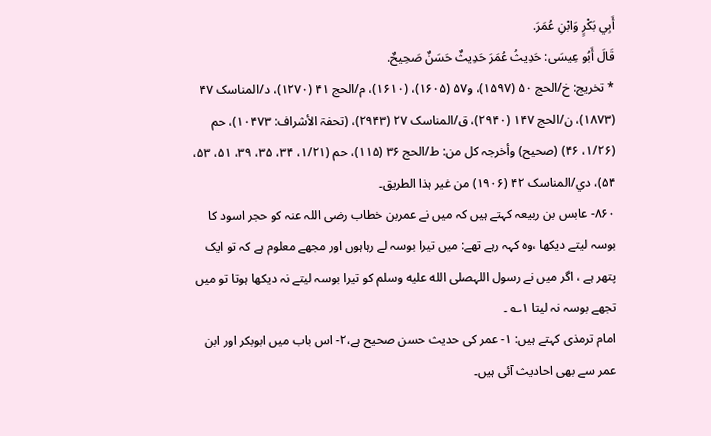أَبِي بَكْرٍ وَابْنِ عُمَرَ.
قَالَ أَبُو عِيسَى: حَدِيثُ عُمَرَ حَدِيثٌ حَسَنٌ صَحِيحٌ.
* تخريج: خ/الحج ۵۰ (۱۵۹۷)، و۵۷ (۱۶۰۵)، (۱۶۱۰)، م/الحج ۴۱ (۱۲۷۰)، د/المناسک ۴۷ (۱۸۷۳)، ن/الحج ۱۴۷ (۲۹۴۰)، ق/المناسک ۲۷ (۲۹۴۳)، (تحفۃ الأشراف: ۱۰۴۷۳)، حم (۱/۲۶، ۴۶) (صحیح) وأخرجہ کل من: ط/الحج ۳۶ (۱۱۵)، حم (۱/۲۱، ۳۴، ۳۵، ۳۹، ۵۱، ۵۳، ۵۴)، دي/المناسک ۴۲ (۱۹۰۶) من غیر ہذا الطریق۔
۸۶۰- عابس بن ربیعہ کہتے ہیں کہ میں نے عمربن خطاب رضی اللہ عنہ کو حجر اسود کا بوسہ لیتے دیکھا ،وہ کہہ رہے تھے: میں تیرا بوسہ لے رہاہوں اور مجھے معلوم ہے کہ تو ایک پتھر ہے ، اگر میں نے رسول اللہصلى الله عليه وسلم کو تیرا بوسہ لیتے نہ دیکھا ہوتا تو میں تجھے بوسہ نہ لیتا ۱؎ ۔
امام ترمذی کہتے ہیں: ۱- عمر کی حدیث حسن صحیح ہے،۲- اس باب میں ابوبکر اور ابن عمر سے بھی احادیث آئی ہیں۔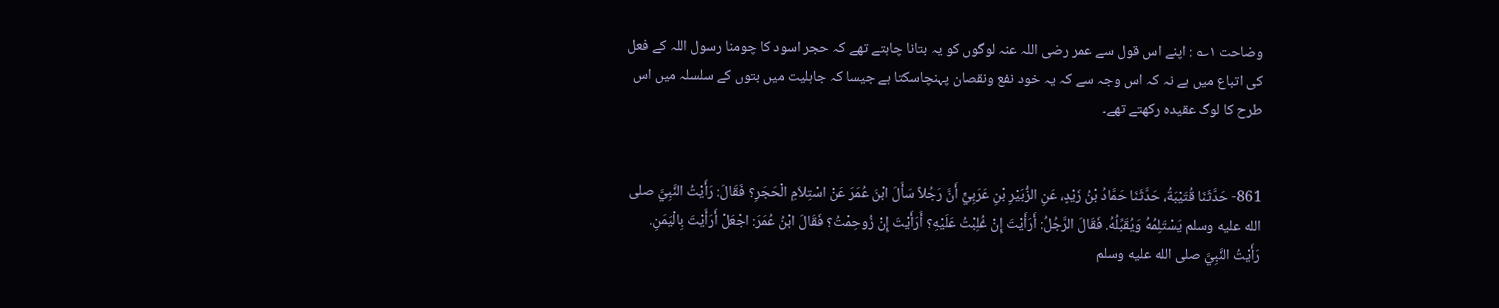وضاحت ۱؎ : اپنے اس قول سے عمر رضی اللہ عنہ لوگوں کو یہ بتانا چاہتے تھے کہ حجر اسود کا چومنا رسول اللہ کے فعل کی اتباع میں ہے نہ کہ اس وجہ سے کہ یہ خود نفع ونقصان پہنچاسکتا ہے جیسا کہ جاہلیت میں بتوں کے سلسلہ میں اس طرح کا لوگ عقیدہ رکھتے تھے۔


861- حَدَّثَنَا قُتَيْبَةُ، حَدَّثَنَا حَمَّادُ بْنُ زَيْدٍ، عَنِ الزُّبَيْرِ بْنِ عَرَبِيٍّ أَنَّ رَجُلاً سَأَلَ ابْنَ عُمَرَ عَنْ اسْتِلاَمِ الْحَجَرِ؟ فَقَالَ: رَأَيْتُ النَّبِيَّ صلى الله عليه وسلم يَسْتَلِمُهُ وَيُقَبِّلُهُ. فَقَالَ الرَّجُلُ: أَرَأَيْتَ إِنْ غُلِبْتُ عَلَيْهِ؟ أَرَأَيْتَ إِنْ زُوحِمْتُ؟ فَقَالَ ابْنُ عُمَرَ: اجْعَلْ أَرَأَيْتَ بِالْيَمَنِ. رَأَيْتُ النَّبِيَّ صلى الله عليه وسلم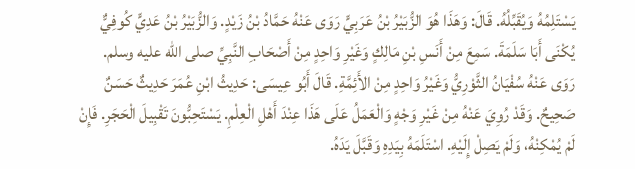يَسْتَلِمُهُ وَيُقَبِّلُهُ. قَالَ: وَهَذَا هُوَ الزُّبَيْرُ بْنُ عَرَبِيٍّ رَوَى عَنْهُ حَمَّادُ بْنُ زَيْدٍ. وَالزُّبَيْرُ بْنُ عَدِيٍّ كُوفِيٌّ يُكْنَى أَبَا سَلَمَةَ. سَمِعَ مِنْ أَنَسِ بْنِ مَالِكٍ وَغَيْرِ وَاحِدٍ مِنْ أَصْحَابِ النَّبِيِّ صلى الله عليه وسلم. رَوَى عَنْهُ سُفْيَانُ الثَّوْرِيُّ وَغَيْرُ وَاحِدٍ مِنْ الأَئِمَّةِ. قَالَ أَبُو عِيسَى: حَدِيثُ ابْنِ عُمَرَ حَدِيثٌ حَسَنٌ صَحِيحٌ. وَقَدْ رُوِيَ عَنْهُ مِنْ غَيْرِ وَجْهٍ وَالْعَمَلُ عَلَى هَذَا عِنْدَ أَهْلِ الْعِلْمِ. يَسْتَحِبُّونَ تَقْبِيلَ الْحَجَرِ. فَإِنْ لَمْ يُمْكِنْهُ، وَلَمْ يَصِلْ إِلَيْهِ. اسْتَلَمَهُ بِيَدِهِ وَقَبَّلَ يَدَهُ.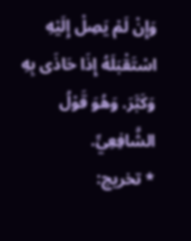وَإِنْ لَمْ يَصِلْ إِلَيْهِ اسْتَقْبَلَهُ إِذَا حَاذَى بِهِ وَكَبَّرَ. وَهُوَ قَوْلُ الشَّافِعِيِّ.
* تخريج: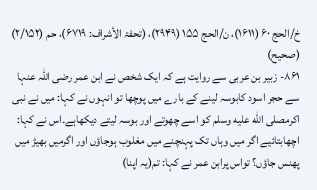خ/الحج ۶۰ (۱۶۱۱)، ن/الحج ۱۵۵ (۲۹۴۹)، (تحفۃ الأشراف: ۶۷۱۹)، حم (۲/۱۵۲) (صحیح)
۸۶۱- زبیر بن عربی سے روایت ہے کہ ایک شخص نے ابن عمر رضی اللہ عنہا سے حجر اسود کابوسہ لینے کے بارے میں پوچھا تو انہوں نے کہا: میں نے نبی اکرمصلى الله عليه وسلم کو اسے چھوتے اور بوسہ لیتے دیکھاہے۔اس نے کہا: اچھابتائیے اگر میں وہاں تک پہنچنے میں مغلوب ہوجاؤں اور اگرمیں بھیڑ میں پھنس جاؤں؟ تواس پرابن عمر نے کہا: تم(یہ اپنا)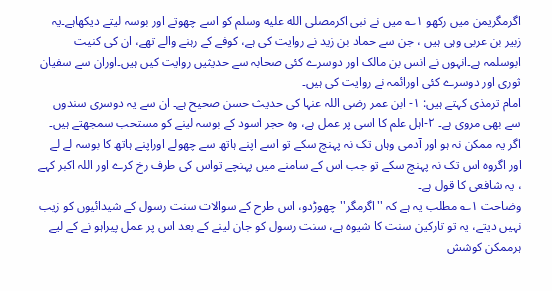اگرمگریمن میں رکھو ۱؎ میں نے نبی اکرمصلى الله عليه وسلم کو اسے چھوتے اور بوسہ لیتے دیکھاہے۔یہ زبیر بن عربی وہی ہیں ، جن سے حماد بن زید نے روایت کی ہے، کوفے کے رہنے والے تھے، ان کی کنیت ابوسلمہ ہے۔انہوں نے انس بن مالک اور دوسرے کئی صحابہ سے حدیثیں روایت کیں ہیں۔اوران سے سفیان ثوری اور دوسرے کئی اورائمہ نے روایت کی ہیں۔
امام ترمذی کہتے ہیں: ۱- ابن عمر رضی اللہ عنہا کی حدیث حسن صحیح ہے۔ ان سے یہ دوسری سندوں سے بھی مروی ہے۔ ۲-اہل علم کا اسی پر عمل ہے، وہ حجر اسود کے بوسہ لینے کو مستحب سمجھتے ہیں۔ اگر یہ ممکن نہ ہو اور آدمی وہاں تک نہ پہنچ سکے تو اسے اپنے ہاتھ سے چھولے اوراپنے ہاتھ کا بوسہ لے لے اور اگروہ اس تک نہ پہنچ سکے تو جب اس کے سامنے میں پہنچے تواس کی طرف رخ کرے اور اللہ اکبر کہے ، یہ شافعی کا قول ہے۔
وضاحت ۱؎ مطلب یہ ہے کہ ''اگرمگر''چھوڑدو، اس طرح کے سوالات سنت رسول کے شیدائیوں کو زیب نہیں دیتے، یہ تو تارکین سنت کا شیوہ ہے، سنت رسول کو جان لینے کے بعد اس پر عمل پیراہو نے کے لیے ہرممکن کوشش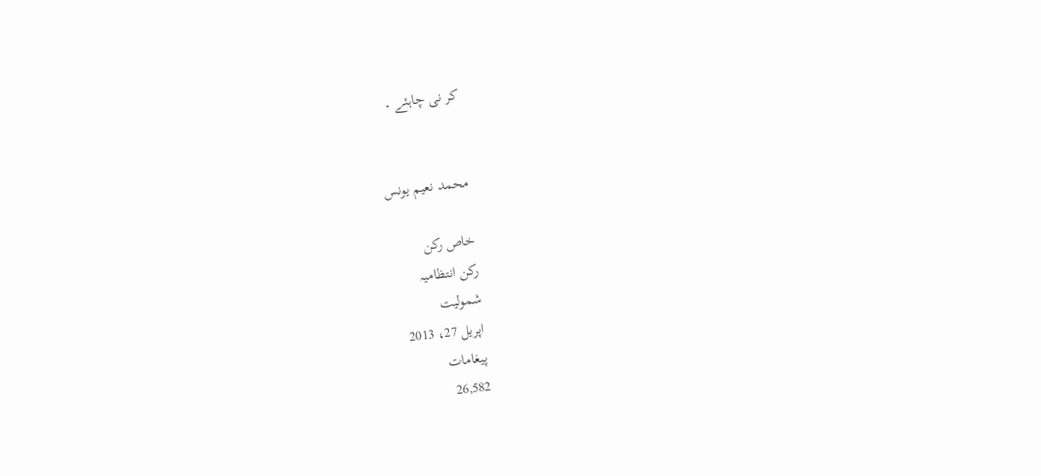کر نی چاہئے ۔


محمد نعیم یونس

خاص رکن
رکن انتظامیہ
شمولیت
اپریل 27، 2013
پیغامات
26,582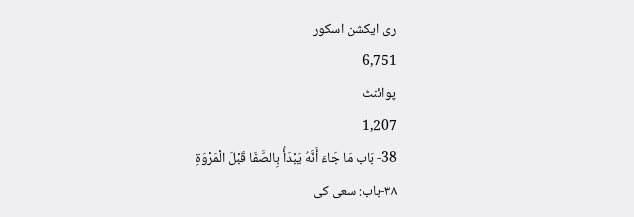ری ایکشن اسکور
6,751
پوائنٹ
1,207
38- بَاب مَا جَاءَ أَنَّهُ يَبْدَأُ بِالصَّفَا قَبْلَ الْمَرْوَةِ
۳۸-باب: سعی کی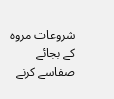شروعات مروہ کے بجائے صفاسے کرنے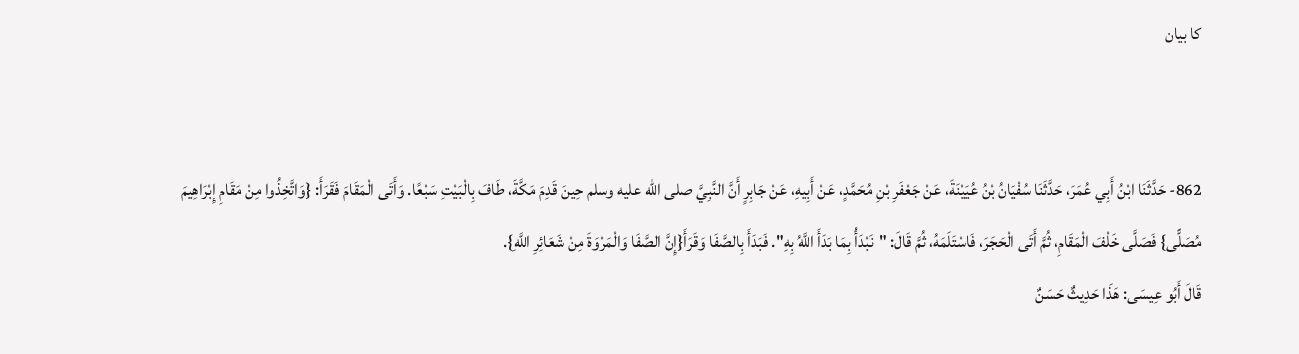کا بیان


862- حَدَّثَنَا ابْنُ أَبِي عُمَرَ، حَدَّثَنَا سُفْيَانُ بْنُ عُيَيْنَةَ، عَنْ جَعْفَرِ بْنِ مُحَمَّدٍ، عَنْ أَبِيهِ، عَنْ جَابِرٍ أَنَّ النَّبِيَّ صلى الله عليه وسلم حِينَ قَدِمَ مَكَّةَ، طَافَ بِالْبَيْتِ سَبْعًا. وَأَتَى الْمَقَامَ فَقَرَأَ: {وَاتَّخِذُوا مِنْ مَقَامِ إِبْرَاهِيمَ مُصَلًّى} فَصَلَّى خَلْفَ الْمَقَامِ، ثُمَّ أَتَى الْحَجَرَ، فَاسْتَلَمَهُ، ثُمَّ قَالَ: "نَبْدَأُ بِمَا بَدَأَ اللَّهُ بِهِ". فَبَدَأَ بِالصَّفَا وَقَرَأَ{إِنَّ الصَّفَا وَالْمَرْوَةَ مِنْ شَعَائِرِ اللَّهِ}.
قَالَ أَبُو عِيسَى: هَذَا حَدِيثٌ حَسَنٌ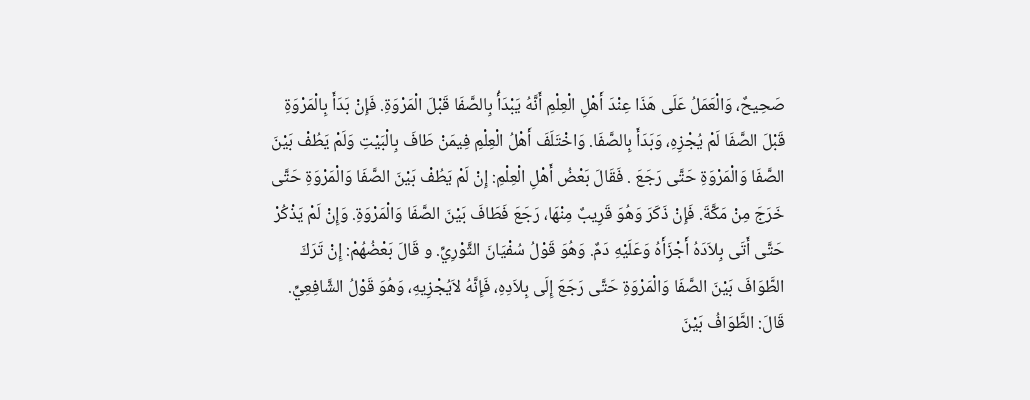صَحِيحٌ، وَالْعَمَلُ عَلَى هَذَا عِنْدَ أَهْلِ الْعِلْمِ أَنَّهُ يَبْدَأُ بِالصَّفَا قَبْلَ الْمَرْوَةِ. فَإِنْ بَدَأَ بِالْمَرْوَةِ قَبْلَ الصَّفَا لَمْ يُجْزِهِ، وَبَدَأَ بِالصَّفَا. وَاخْتَلَفَ أَهْلُ الْعِلْمِ فِيمَنْ طَافَ بِالْبَيْتِ وَلَمْ يَطُفْ بَيْنَ الصَّفَا وَالْمَرْوَةِ حَتَّى رَجَعَ . فَقَالَ بَعْضُ أَهْلِ الْعِلْمِ: إِنْ لَمْ يَطُفْ بَيْنَ الصَّفَا وَالْمَرْوَةِ حَتَّى خَرَجَ مِنْ مَكَّةَ. فَإِنْ ذَكَرَ وَهُوَ قَرِيبٌ مِنْهَا، رَجَعَ فَطَافَ بَيْنَ الصَّفَا وَالْمَرْوَةِ. وَإِنْ لَمْ يَذْكُرْ حَتَّى أَتَى بِلاَدَهُ أَجْزَأَهُ وَعَلَيْهِ دَمٌ. وَهُوَ قَوْلُ سُفْيَانَ الثَّوْرِيِّ. و قَالَ بَعْضُهُمْ: إِنْ تَرَكَ الطَّوَافَ بَيْنَ الصَّفَا وَالْمَرْوَةِ حَتَّى رَجَعَ إِلَى بِلاَدِهِ، فَإِنَّهُ لاَيُجْزِيهِ، وَهُوَ قَوْلُ الشَّافِعِيِّ. قَالَ: الطَّوَافُ بَيْنَ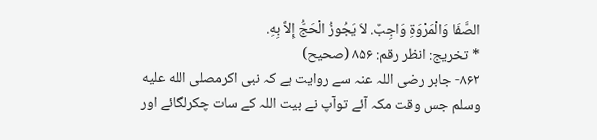الصَّفَا وَالْمَرْوَةِ وَاجِبٌ. لاَ يَجُوزُ الْحَجُّ إِلاَّ بِهِ.
* تخريج: انظر رقم: ۸۵۶ (صحیح)
۸۶۲- جابر رضی اللہ عنہ سے روایت ہے کہ نبی اکرمصلى الله عليه وسلم جس وقت مکہ آئے توآپ نے بیت اللہ کے سات چکرلگائے اور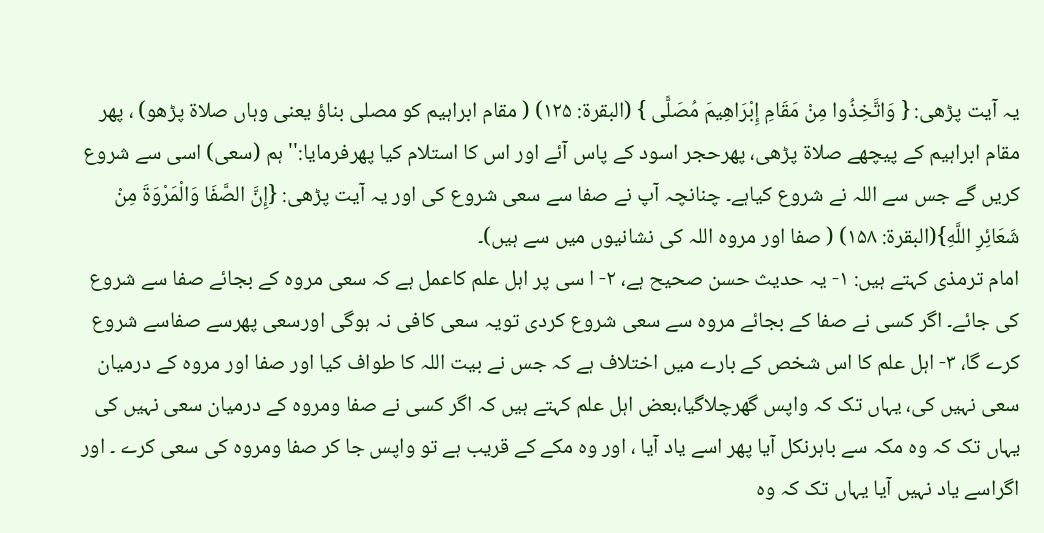یہ آیت پڑھی: { وَاتَّخِذُوا مِنْ مَقَامِ إِبْرَاهِيمَ مُصَلًّى } (البقرۃ: ۱۲۵) ( مقام ابراہیم کو مصلی بناؤ یعنی وہاں صلاۃ پڑھو) ، پھر مقام ابراہیم کے پیچھے صلاۃ پڑھی، پھرحجر اسود کے پاس آئے اور اس کا استلام کیا پھرفرمایا:'' ہم (سعی) اسی سے شروع کریں گے جس سے اللہ نے شروع کیاہے۔ چنانچہ آپ نے صفا سے سعی شروع کی اور یہ آیت پڑھی: {إِنَّ الصَّفَا وَالْمَرْوَةَ مِنْ شَعَائِرِ اللَّهِ}(البقرۃ: ۱۵۸) ( صفا اور مروہ اللہ کی نشانیوں میں سے ہیں)۔
امام ترمذی کہتے ہیں: ۱- یہ حدیث حسن صحیح ہے، ۲- ا سی پر اہل علم کاعمل ہے کہ سعی مروہ کے بجائے صفا سے شروع کی جائے۔ اگر کسی نے صفا کے بجائے مروہ سے سعی شروع کردی تویہ سعی کافی نہ ہوگی اورسعی پھرسے صفاسے شروع کرے گا، ۳- اہل علم کا اس شخص کے بارے میں اختلاف ہے کہ جس نے بیت اللہ کا طواف کیا اور صفا اور مروہ کے درمیان سعی نہیں کی، یہاں تک کہ واپس گھرچلاگیا،بعض اہل علم کہتے ہیں کہ اگر کسی نے صفا ومروہ کے درمیان سعی نہیں کی یہاں تک کہ وہ مکہ سے باہرنکل آیا پھر اسے یاد آیا ، اور وہ مکے کے قریب ہے تو واپس جا کر صفا ومروہ کی سعی کرے ۔ اور اگراسے یاد نہیں آیا یہاں تک کہ وہ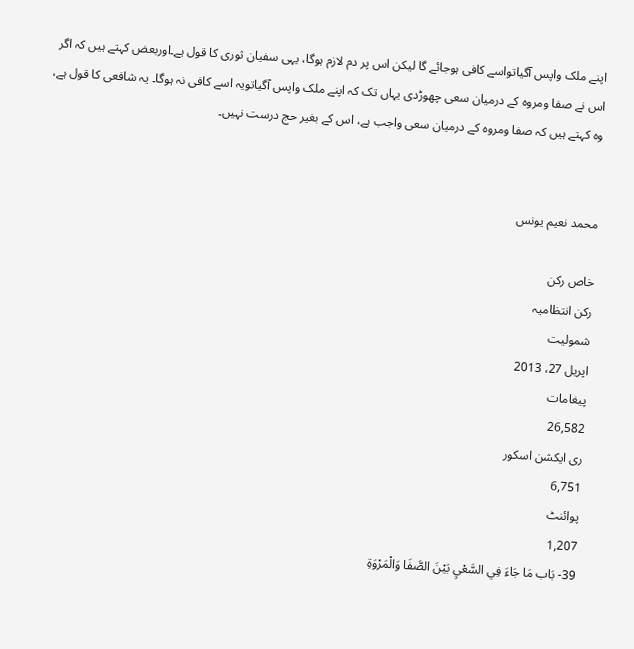اپنے ملک واپس آگیاتواسے کافی ہوجائے گا لیکن اس پر دم لازم ہوگا، یہی سفیان ثوری کا قول ہے۔اوربعض کہتے ہیں کہ اگر اس نے صفا ومروہ کے درمیان سعی چھوڑدی یہاں تک کہ اپنے ملک واپس آگیاتویہ اسے کافی نہ ہوگا۔ یہ شافعی کا قول ہے، وہ کہتے ہیں کہ صفا ومروہ کے درمیان سعی واجب ہے، اس کے بغیر حج درست نہیں۔


محمد نعیم یونس

خاص رکن
رکن انتظامیہ
شمولیت
اپریل 27، 2013
پیغامات
26,582
ری ایکشن اسکور
6,751
پوائنٹ
1,207
39- بَاب مَا جَاءَ فِي السَّعْيِ بَيْنَ الصَّفَا وَالْمَرْوَةِ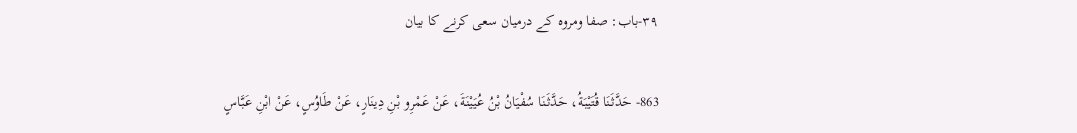۳۹-باب: صفا ومروہ کے درمیان سعی کرنے کا بیان


863- حَدَّثَنَا قُتَيْبَةُ، حَدَّثَنَا سُفْيَانُ بْنُ عُيَيْنَةَ، عَنْ عَمْرِو بْنِ دِينَارٍ، عَنْ طَاوُسٍ، عَنْ ابْنِ عَبَّاسٍ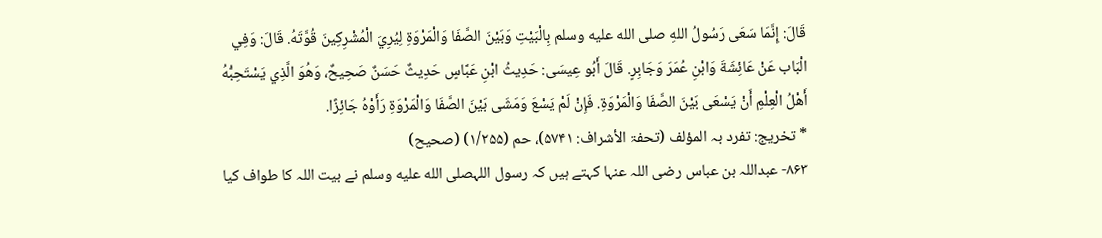قَالَ: إِنَّمَا سَعَى رَسُولُ اللهِ صلى الله عليه وسلم بِالْبَيْتِ وَبَيْنَ الصَّفَا وَالْمَرْوَةِ لِيُرِيَ الْمُشْرِكِينَ قُوَّتَهُ. قَالَ: وَفِي الْبَاب عَنْ عَائِشَةَ وَابْنِ عُمَرَ وَجَابِرٍ. قَالَ أَبُو عِيسَى: حَدِيثُ ابْنِ عَبَّاسٍ حَدِيثٌ حَسَنٌ صَحِيحٌ، وَهُوَ الَّذِي يَسْتَحِبُّهُ أَهْلُ الْعِلْمِ أَنْ يَسْعَى بَيْنَ الصَّفَا وَالْمَرْوَةِ. فَإِنْ لَمْ يَسْعَ وَمَشَى بَيْنَ الصَّفَا وَالْمَرْوَةِ رَأَوْهُ جَائِزًا.
* تخريج: تفرد بہ المؤلف (تحفۃ الأشراف: ۵۷۴۱)، حم (۱/۲۵۵) (صحیح)
۸۶۳- عبداللہ بن عباس رضی اللہ عنہا کہتے ہیں کہ رسول اللہصلى الله عليه وسلم نے بیت اللہ کا طواف کیا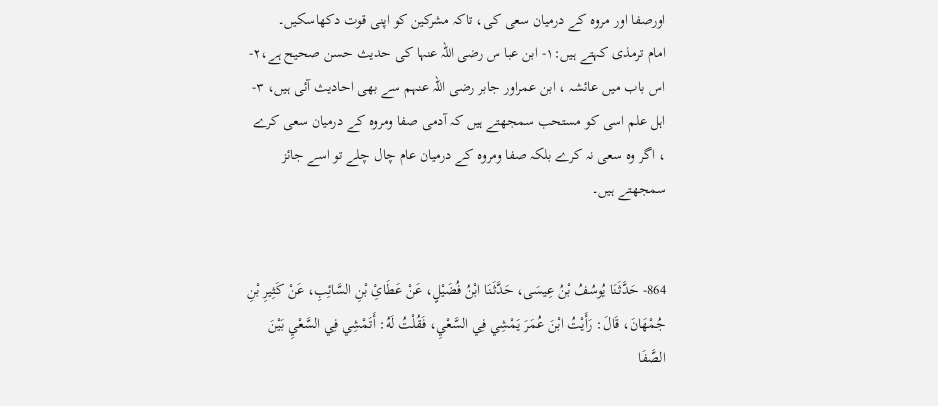اورصفا اور مروہ کے درمیان سعی کی، تاکہ مشرکین کو اپنی قوت دکھاسکیں۔
امام ترمذی کہتے ہیں:۱- ابن عبا س رضی اللہ عنہا کی حدیث حسن صحیح ہے،۲- اس باب میں عائشہ ، ابن عمراور جابر رضی اللہ عنہم سے بھی احادیث آئی ہیں، ۳- اہل علم اسی کو مستحب سمجھتے ہیں کہ آدمی صفا ومروہ کے درمیان سعی کرے ، اگر وہ سعی نہ کرے بلکہ صفا ومروہ کے درمیان عام چال چلے تو اسے جائز سمجھتے ہیں۔


864- حَدَّثَنَا يُوسُفُ بْنُ عِيسَى، حَدَّثَنَا ابْنُ فُضَيْلٍ، عَنْ عَطَائِ بْنِ السَّائِبِ، عَنْ كَثِيرِ بْنِ جُمْهَانَ، قَالَ: رَأَيْتُ ابْنَ عُمَرَ يَمْشِي فِي السَّعْيِ، فَقُلْتُ لَهُ: أَتَمْشِي فِي السَّعْيِ بَيْنَ الصَّفَا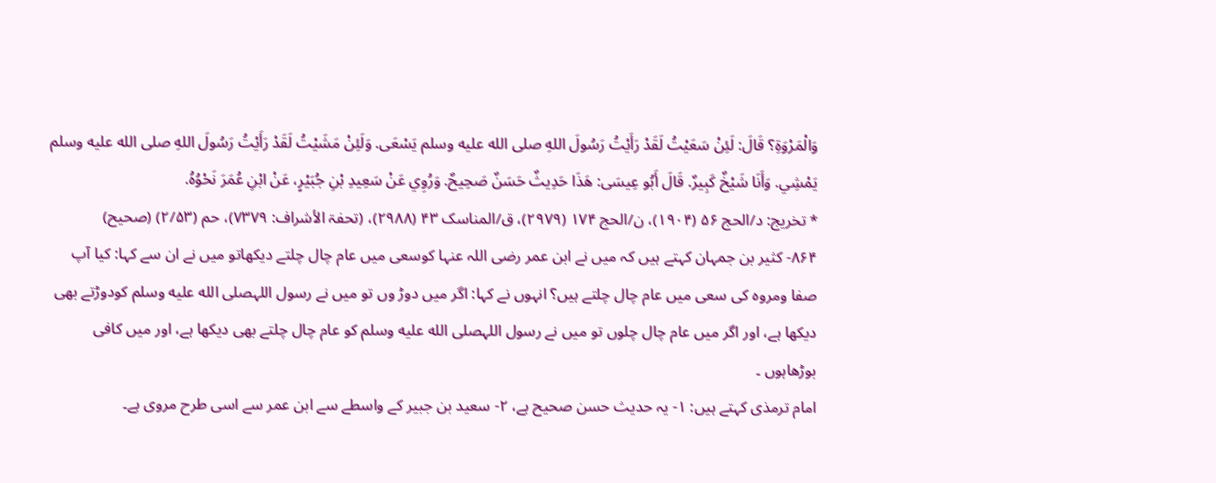وَالْمَرْوَةِ؟ قَالَ: لَئِنْ سَعَيْتُ لَقَدْ رَأَيْتُ رَسُولَ اللهِ صلى الله عليه وسلم يَسْعَى. وَلَئِنْ مَشَيْتُ لَقَدْ رَأَيْتُ رَسُولَ اللهِ صلى الله عليه وسلم يَمْشِي. وَأَنَا شَيْخٌ كَبِيرٌ. قَالَ أَبُو عِيسَى: هَذَا حَدِيثٌ حَسَنٌ صَحِيحٌ. وَرُوِي عَنْ سَعِيدِ بْنِ جُبَيْرٍ، عَنْ ابْنِ عُمَرَ نَحْوُهُ.
* تخريج: د/الحج ۵۶ (۱۹۰۴)، ن/الحج ۱۷۴ (۲۹۷۹)، ق/المناسک ۴۳ (۲۹۸۸)، (تحفۃ الأشراف: ۷۳۷۹)، حم (۲/۵۳) (صحیح)
۸۶۴- کثیر بن جمہان کہتے ہیں کہ میں نے ابن عمر رضی اللہ عنہا کوسعی میں عام چال چلتے دیکھاتو میں نے ان سے کہا: کیا آپ صفا ومروہ کی سعی میں عام چال چلتے ہیں؟ انہوں نے کہا: اگر میں دوڑ وں تو میں نے رسول اللہصلى الله عليه وسلم کودوڑتے بھی دیکھا ہے، اور اگر میں عام چال چلوں تو میں نے رسول اللہصلى الله عليه وسلم کو عام چال چلتے بھی دیکھا ہے، اور میں کافی بوڑھاہوں ۔
امام ترمذی کہتے ہیں: ۱- یہ حدیث حسن صحیح ہے، ۲- سعید بن جبیر کے واسطے سے ابن عمر سے اسی طرح مروی ہے۔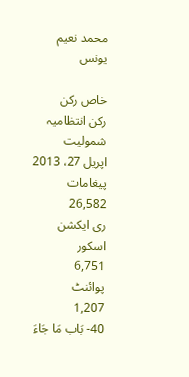محمد نعیم یونس

خاص رکن
رکن انتظامیہ
شمولیت
اپریل 27، 2013
پیغامات
26,582
ری ایکشن اسکور
6,751
پوائنٹ
1,207
40- بَاب مَا جَاءَ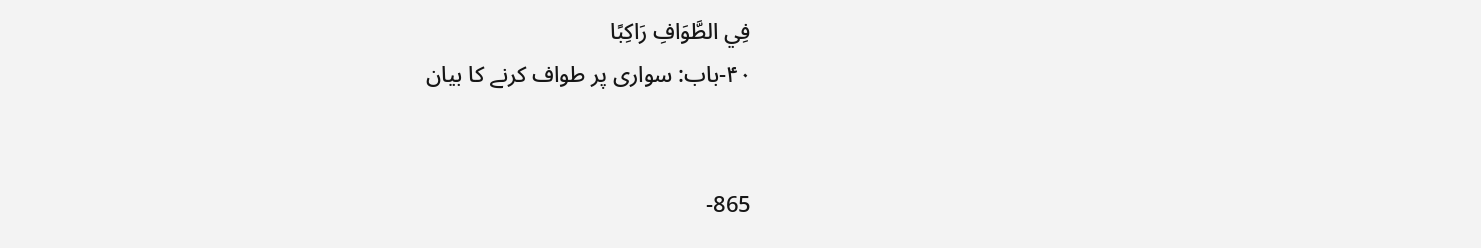فِي الطَّوَافِ رَاكِبًا
۴۰-باب: سواری پر طواف کرنے کا بیان


865-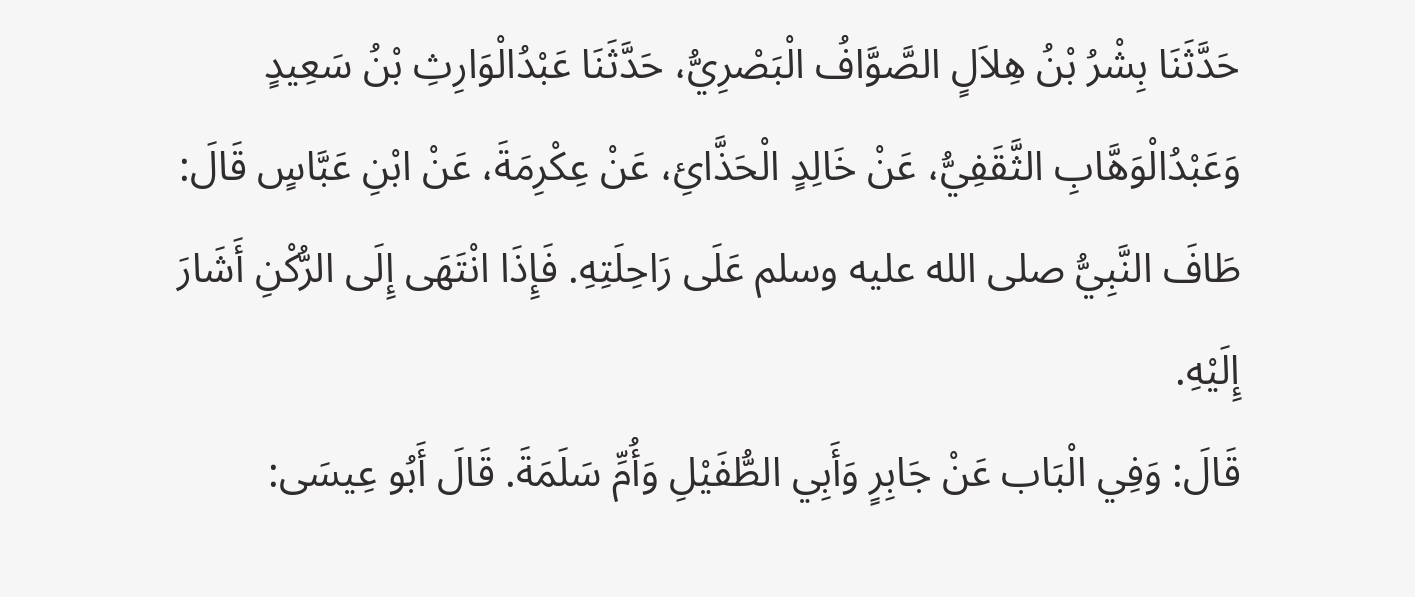حَدَّثَنَا بِشْرُ بْنُ هِلاَلٍ الصَّوَّافُ الْبَصْرِيُّ، حَدَّثَنَا عَبْدُالْوَارِثِ بْنُ سَعِيدٍ وَعَبْدُالْوَهَّابِ الثَّقَفِيُّ، عَنْ خَالِدٍ الْحَذَّائِ، عَنْ عِكْرِمَةَ، عَنْ ابْنِ عَبَّاسٍ قَالَ: طَافَ النَّبِيُّ صلى الله عليه وسلم عَلَى رَاحِلَتِهِ. فَإِذَا انْتَهَى إِلَى الرُّكْنِ أَشَارَ إِلَيْهِ.
قَالَ: وَفِي الْبَاب عَنْ جَابِرٍ وَأَبِي الطُّفَيْلِ وَأُمِّ سَلَمَةَ. قَالَ أَبُو عِيسَى: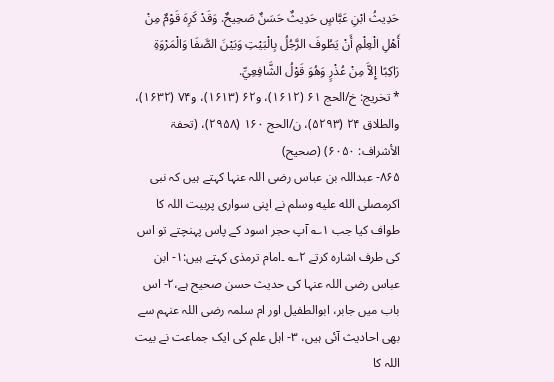حَدِيثُ ابْنِ عَبَّاسٍ حَدِيثٌ حَسَنٌ صَحِيحٌ. وَقَدْ كَرِهَ قَوْمٌ مِنْ أَهْلِ الْعِلْمِ أَنْ يَطُوفَ الرَّجُلُ بِالْبَيْتِ وَبَيْنَ الصَّفَا وَالْمَرْوَةِ رَاكِبًا إِلاَّ مِنْ عُذْرٍ وَهُوَ قَوْلُ الشَّافِعِيِّ.
* تخريج: خ/الحج ۶۱ (۱۶۱۲)، و۶۲ (۱۶۱۳)، و۷۴ (۱۶۳۲)، والطلاق ۲۴ (۵۲۹۳)، ن/الحج ۱۶۰ (۲۹۵۸)، (تحفۃ الأشراف: ۶۰۵۰) (صحیح)
۸۶۵- عبداللہ بن عباس رضی اللہ عنہا کہتے ہیں کہ نبی اکرمصلى الله عليه وسلم نے اپنی سواری پربیت اللہ کا طواف کیا جب ۱؎ آپ حجر اسود کے پاس پہنچتے تو اس کی طرف اشارہ کرتے ۲؎ ۔امام ترمذی کہتے ہیں:۱- ابن عباس رضی اللہ عنہا کی حدیث حسن صحیح ہے،۲- اس باب میں جابر، ابوالطفیل اور ام سلمہ رضی اللہ عنہم سے بھی احادیث آئی ہیں، ۳- اہل علم کی ایک جماعت نے بیت اللہ کا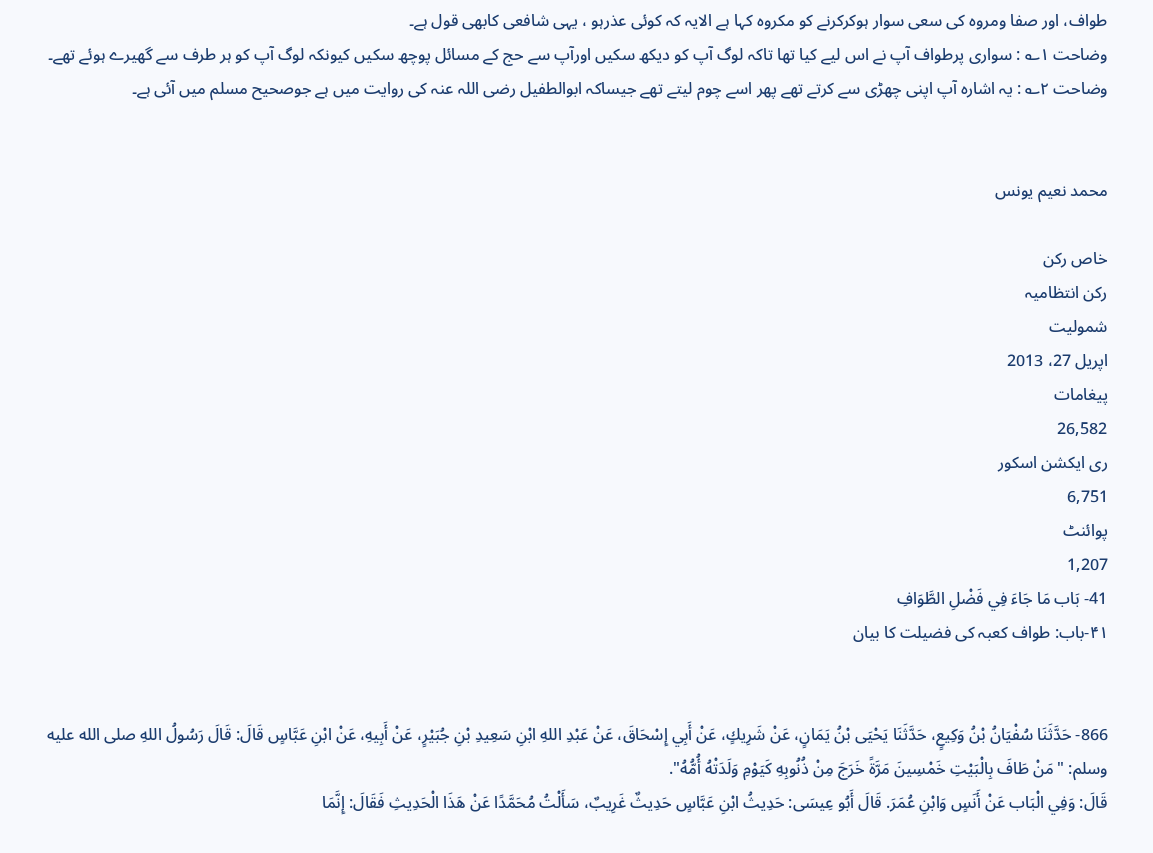طواف، اور صفا ومروہ کی سعی سوار ہوکرکرنے کو مکروہ کہا ہے الایہ کہ کوئی عذرہو ، یہی شافعی کابھی قول ہے۔
وضاحت ۱؎ : سواری پرطواف آپ نے اس لیے کیا تھا تاکہ لوگ آپ کو دیکھ سکیں اورآپ سے حج کے مسائل پوچھ سکیں کیونکہ لوگ آپ کو ہر طرف سے گھیرے ہوئے تھے۔
وضاحت ۲؎ : یہ اشارہ آپ اپنی چھڑی سے کرتے تھے پھر اسے چوم لیتے تھے جیساکہ ابوالطفیل رضی اللہ عنہ کی روایت میں ہے جوصحیح مسلم میں آئی ہے۔


محمد نعیم یونس

خاص رکن
رکن انتظامیہ
شمولیت
اپریل 27، 2013
پیغامات
26,582
ری ایکشن اسکور
6,751
پوائنٹ
1,207
41- بَاب مَا جَاءَ فِي فَضْلِ الطَّوَافِ
۴۱-باب: طواف کعبہ کی فضیلت کا بیان


866- حَدَّثَنَا سُفْيَانُ بْنُ وَكِيعٍ، حَدَّثَنَا يَحْيَى بْنُ يَمَانٍ، عَنْ شَرِيكٍ، عَنْ أَبِي إِسْحَاقَ، عَنْ عَبْدِ اللهِ ابْنِ سَعِيدِ بْنِ جُبَيْرٍ، عَنْ أَبِيهِ، عَنْ ابْنِ عَبَّاسٍ قَالَ: قَالَ رَسُولُ اللهِ صلى الله عليه وسلم: "مَنْ طَافَ بِالْبَيْتِ خَمْسِينَ مَرَّةً خَرَجَ مِنْ ذُنُوبِهِ كَيَوْمِ وَلَدَتْهُ أُمُّهُ".
قَالَ: وَفِي الْبَاب عَنْ أَنَسٍ وَابْنِ عُمَرَ. قَالَ أَبُو عِيسَى: حَدِيثُ ابْنِ عَبَّاسٍ حَدِيثٌ غَرِيبٌ، سَأَلْتُ مُحَمَّدًا عَنْ هَذَا الْحَدِيثِ فَقَالَ: إِنَّمَا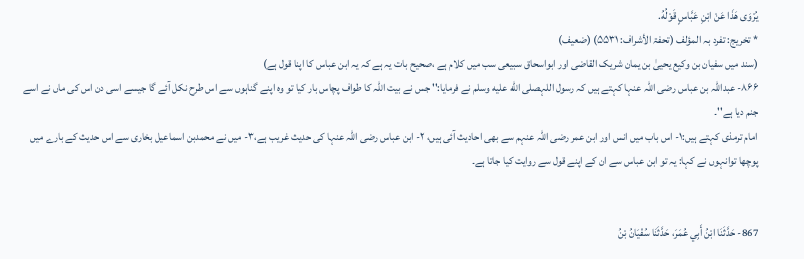يُرْوَى هَذَا عَنْ ابْنِ عَبَّاسٍ قَوْلُهُ.
* تخريج: تفرد بہ المؤلف (تحفۃ الأشراف: ۵۵۳۱) (ضعیف)
(سند میں سفیان بن وکیع یحییٰ بن یمان شریک القاضی اور ابواسحاق سبیعی سب میں کلام ہے ،صحیح بات یہ ہے کہ یہ ابن عباس کا اپنا قول ہے)
۸۶۶- عبداللہ بن عباس رضی اللہ عنہا کہتے ہیں کہ رسول اللہصلى الله عليه وسلم نے فرمایا:'' جس نے بیت اللہ کا طواف پچاس بار کیا تو وہ اپنے گناہوں سے اس طرح نکل آئے گا جیسے اسی دن اس کی ماں نے اسے جنم دیا ہے''۔
امام ترمذی کہتے ہیں:۱- اس باب میں انس اور ابن عمر رضی اللہ عنہم سے بھی احادیث آئی ہیں، ۲- ابن عباس رضی اللہ عنہا کی حدیث غریب ہے،۳- میں نے محمدبن اسماعیل بخاری سے اس حدیث کے بارے میں پوچھا توانہوں نے کہا: یہ تو ابن عباس سے ان کے اپنے قول سے روایت کیا جاتا ہے۔


867- حَدَّثَنَا ابْنُ أَبِي عُمَرَ، حَدَّثَنَا سُفْيَانُ بْنُ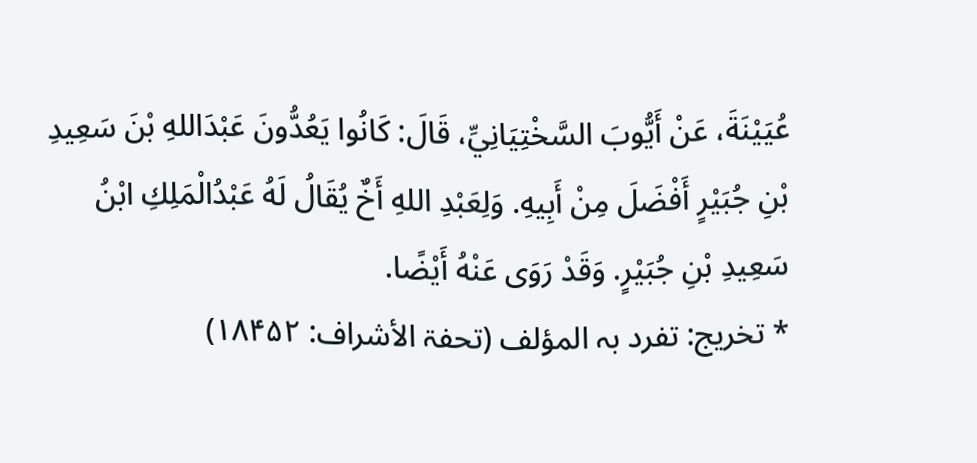عُيَيْنَةَ، عَنْ أَيُّوبَ السَّخْتِيَانِيِّ، قَالَ: كَانُوا يَعُدُّونَ عَبْدَاللهِ بْنَ سَعِيدِ بْنِ جُبَيْرٍ أَفْضَلَ مِنْ أَبِيهِ. وَلِعَبْدِ اللهِ أَخٌ يُقَالُ لَهُ عَبْدُالْمَلِكِ ابْنُ سَعِيدِ بْنِ جُبَيْرٍ. وَقَدْ رَوَى عَنْهُ أَيْضًا.
* تخريج: تفرد بہ المؤلف (تحفۃ الأشراف: ۱۸۴۵۲)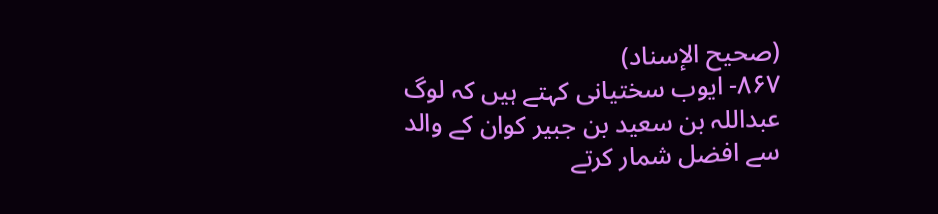(صحیح الإسناد)
۸۶۷- ایوب سختیانی کہتے ہیں کہ لوگ عبداللہ بن سعید بن جبیر کوان کے والد سے افضل شمار کرتے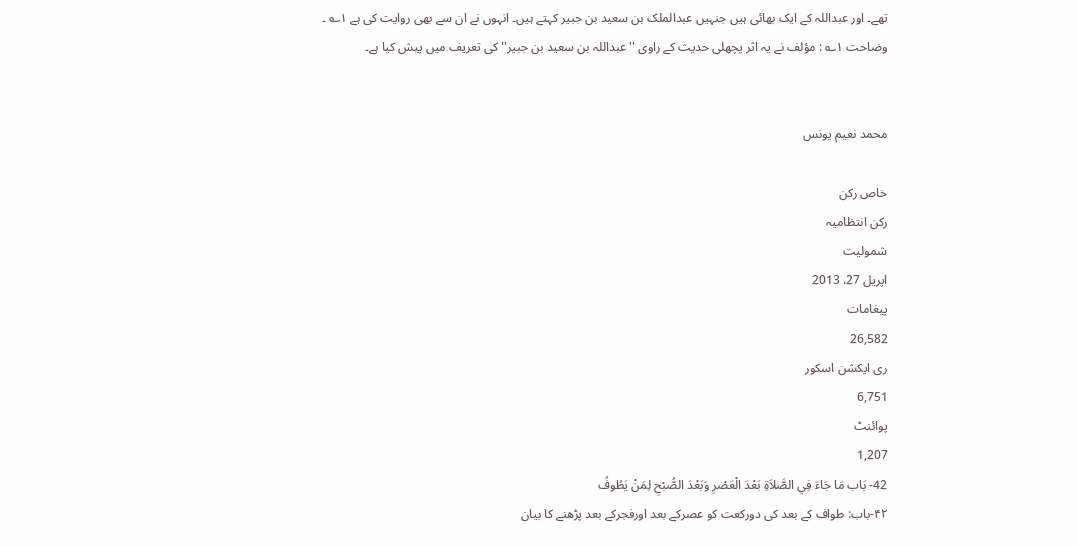تھے۔ اور عبداللہ کے ایک بھائی ہیں جنہیں عبدالملک بن سعید بن جبیر کہتے ہیں۔ انہوں نے ان سے بھی روایت کی ہے ۱؎ ۔
وضاحت ۱؎ : مؤلف نے یہ اثر پچھلی حدیث کے راوی ''عبداللہ بن سعید بن جبیر'' کی تعریف میں پیش کیا ہے۔


محمد نعیم یونس

خاص رکن
رکن انتظامیہ
شمولیت
اپریل 27، 2013
پیغامات
26,582
ری ایکشن اسکور
6,751
پوائنٹ
1,207
42- بَاب مَا جَاءَ فِي الصَّلاَةِ بَعْدَ الْعَصْرِ وَبَعْدَ الصُّبْحِ لِمَنْ يَطُوفُ
۴۲-باب: طواف کے بعد کی دورکعت کو عصرکے بعد اورفجرکے بعد پڑھنے کا بیان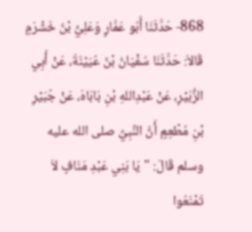868- حَدَّثَنَا أَبُو عَمَّارٍ وَعَلِيُّ بْنُ خَشْرَمٍ قَالاَ: حَدَّثَنَا سُفْيَانُ بْنُ عُيَيْنَةَ، عَنْ أَبِي الزُّبَيْرِ، عَنْ عَبْدِاللهِ بْنِ بَابَاهَ، عَنْ جُبَيْرِ بْنِ مُطْعِمٍ أَنَّ النَّبِيَّ صلى الله عليه وسلم قَالَ: "يَا بَنِي عَبْدِ مَنَافٍ لاَ تَمْنَعُوا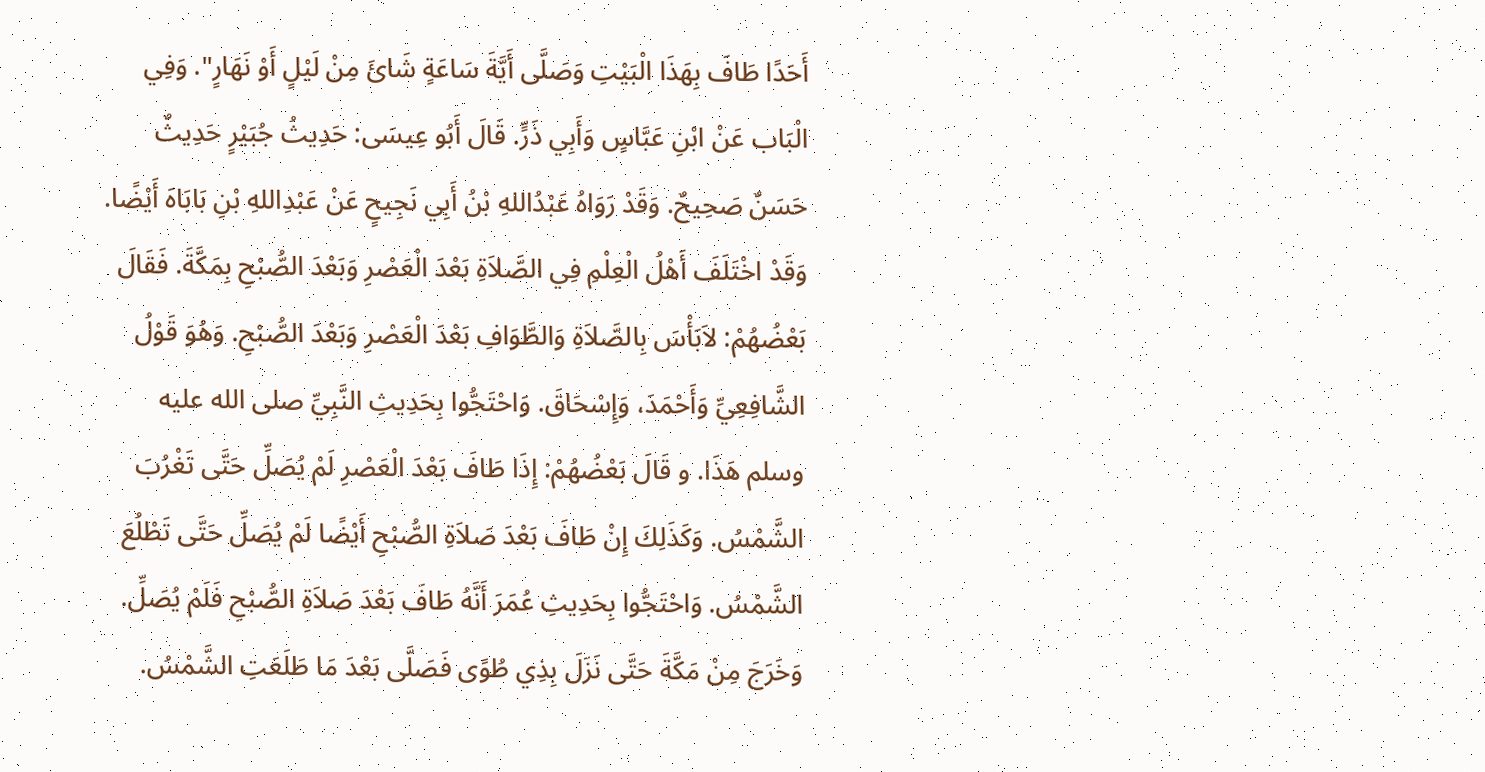أَحَدًا طَافَ بِهَذَا الْبَيْتِ وَصَلَّى أَيَّةَ سَاعَةٍ شَائَ مِنْ لَيْلٍ أَوْ نَهَارٍ". وَفِي الْبَاب عَنْ ابْنِ عَبَّاسٍ وَأَبِي ذَرٍّ. قَالَ أَبُو عِيسَى: حَدِيثُ جُبَيْرٍ حَدِيثٌ حَسَنٌ صَحِيحٌ. وَقَدْ رَوَاهُ عَبْدُاللهِ بْنُ أَبِي نَجِيحٍ عَنْ عَبْدِاللهِ بْنِ بَابَاهَ أَيْضًا. وَقَدْ اخْتَلَفَ أَهْلُ الْعِلْمِ فِي الصَّلاَةِ بَعْدَ الْعَصْرِ وَبَعْدَ الصُّبْحِ بِمَكَّةَ. فَقَالَ بَعْضُهُمْ: لاَبَأْسَ بِالصَّلاَةِ وَالطَّوَافِ بَعْدَ الْعَصْرِ وَبَعْدَ الصُّبْحِ. وَهُوَ قَوْلُ الشَّافِعِيِّ وَأَحْمَدَ، وَإِسْحَاقَ. وَاحْتَجُّوا بِحَدِيثِ النَّبِيِّ صلى الله عليه وسلم هَذَا. و قَالَ بَعْضُهُمْ: إِذَا طَافَ بَعْدَ الْعَصْرِ لَمْ يُصَلِّ حَتَّى تَغْرُبَ الشَّمْسُ. وَكَذَلِكَ إِنْ طَافَ بَعْدَ صَلاَةِ الصُّبْحِ أَيْضًا لَمْ يُصَلِّ حَتَّى تَطْلُعَ الشَّمْسُ. وَاحْتَجُّوا بِحَدِيثِ عُمَرَ أَنَّهُ طَافَ بَعْدَ صَلاَةِ الصُّبْحِ فَلَمْ يُصَلِّ. وَخَرَجَ مِنْ مَكَّةَ حَتَّى نَزَلَ بِذِي طُوًى فَصَلَّى بَعْدَ مَا طَلَعَتِ الشَّمْسُ.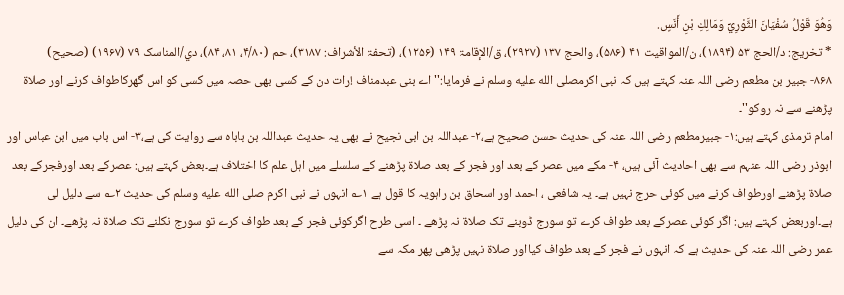وَهُوَ قَوْلُ سُفْيَانَ الثَّوْرِيِّ وَمَالِكِ بْنِ أَنَسٍ.
* تخريج: د/الحج ۵۳ (۱۸۹۴)، ن/المواقیت ۴۱ (۵۸۶)، والحج ۱۳۷ (۲۹۲۷)، ق/الإقامۃ ۱۴۹ (۱۲۵۶)، (تحفۃ الأشراف: ۳۱۸۷)، حم (۴/۸۰، ۸۱، ۸۴)، دي/المناسک ۷۹ (۱۹۶۷) (صحیح)
۸۶۸- جبیر بن مطعم رضی اللہ عنہ کہتے ہیں کہ نبی اکرمصلى الله عليه وسلم نے فرمایا:'' اے بنی عبدمناف !رات دن کے کسی بھی حصہ میں کسی کو اس گھرکاطواف کرنے اور صلاۃ پڑھنے سے نہ روکو''۔
امام ترمذی کہتے ہیں:۱- جبیرمطعم رضی اللہ عنہ کی حدیث حسن صحیح ہے،۲- عبداللہ بن ابی نجیح نے بھی یہ حدیث عبداللہ بن باباہ سے روایت کی ہے،۳- اس باب میں ابن عباس اور ابوذر رضی اللہ عنہم سے بھی احادیث آئی ہیں، ۴- مکے میں عصر کے بعد اور فجر کے بعد صلاۃ پڑھنے کے سلسلے میں اہل علم کا اختلاف ہے۔بعض کہتے ہیں: عصرکے بعد اورفجرکے بعد صلاۃ پڑھنے اورطواف کرنے میں کوئی حرج نہیں ہے۔ یہ شافعی ، احمد اور اسحاق بن راہویہ کا قول ہے ۱؎ انہوں نے نبی اکرم صلى الله عليه وسلم کی حدیث ۲؎ سے دلیل لی ہے۔اوربعض کہتے ہیں: اگر کوئی عصرکے بعد طواف کرے تو سورج ڈوبنے تک صلاۃ نہ پڑھے ۔ اسی طرح اگرکوئی فجر کے بعد طواف کرے تو سورج نکلنے تک صلاۃ نہ پڑھے۔ ان کی دلیل عمر رضی اللہ عنہ کی حدیث ہے کہ انہوں نے فجر کے بعد طواف کیااور صلاۃ نہیں پڑھی پھر مکہ سے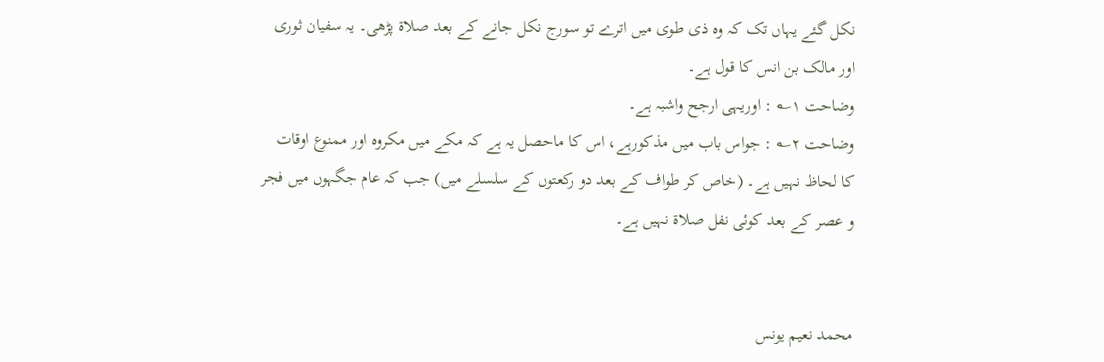نکل گئے یہاں تک کہ وہ ذی طوی میں اترے تو سورج نکل جانے کے بعد صلاۃ پڑھی۔ یہ سفیان ثوری اور مالک بن انس کا قول ہے۔
وضاحت ۱؎ : اوریہی ارجح واشبہ ہے۔
وضاحت ۲؎ : جواس باب میں مذکورہے، اس کا ماحصل یہ ہے کہ مکے میں مکروہ اور ممنوع اوقات کا لحاظ نہیں ہے۔ (خاص کر طواف کے بعد دو رکعتوں کے سلسلے میں) جب کہ عام جگہوں میں فجر و عصر کے بعد کوئی نفل صلاۃ نہیں ہے۔


محمد نعیم یونس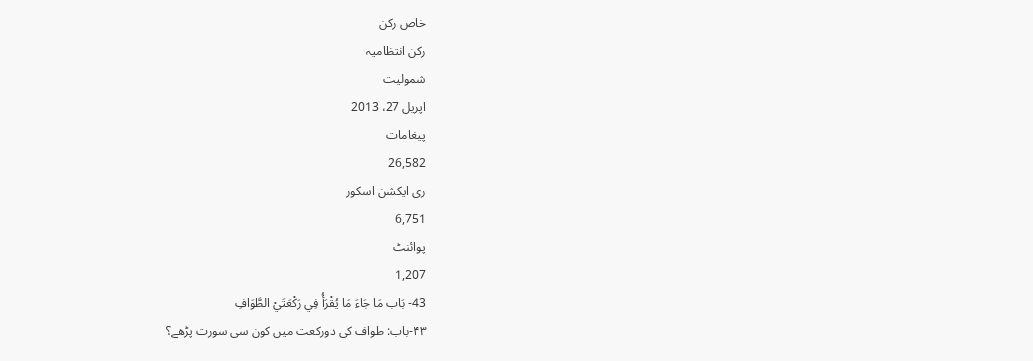خاص رکن
رکن انتظامیہ
شمولیت
اپریل 27، 2013
پیغامات
26,582
ری ایکشن اسکور
6,751
پوائنٹ
1,207
43- بَاب مَا جَاءَ مَا يُقْرَأُ فِي رَكْعَتَيْ الطَّوَافِ
۴۳-باب: طواف کی دورکعت میں کون سی سورت پڑھے؟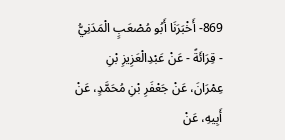869- أَخْبَرَنَا أَبُو مُصْعَبٍ الْمَدَنِيُّ - قِرَائَةً - عَنْ عَبْدِالْعَزِيزِ بْنِ عِمْرَانَ، عَنْ جَعْفَرِ بْنِ مُحَمَّدٍ، عَنْ أَبِيهِ، عَنْ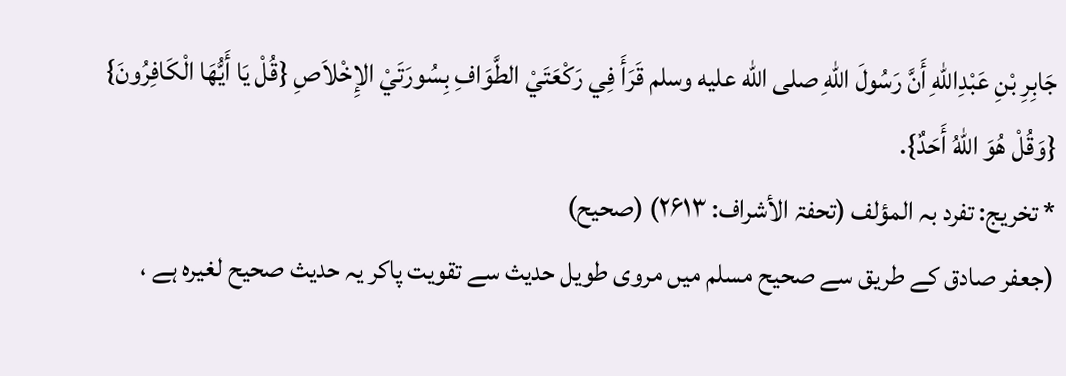جَابِرِ بْنِ عَبْدِاللهِ أَنَّ رَسُولَ اللهِ صلى الله عليه وسلم قَرَأَ فِي رَكْعَتَيْ الطَّوَافِ بِسُورَتَيْ الإِخْلاَصِ {قُلْ يَا أَيُّهَا الْكَافِرُونَ} {وَقُلْ هُوَ اللهُ أَحَدٌ}.
* تخريج: تفرد بہ المؤلف (تحفۃ الأشراف: ۲۶۱۳) (صحیح)
(جعفر صادق کے طریق سے صحیح مسلم میں مروی طویل حدیث سے تقویت پاکر یہ حدیث صحیح لغیرہ ہے ،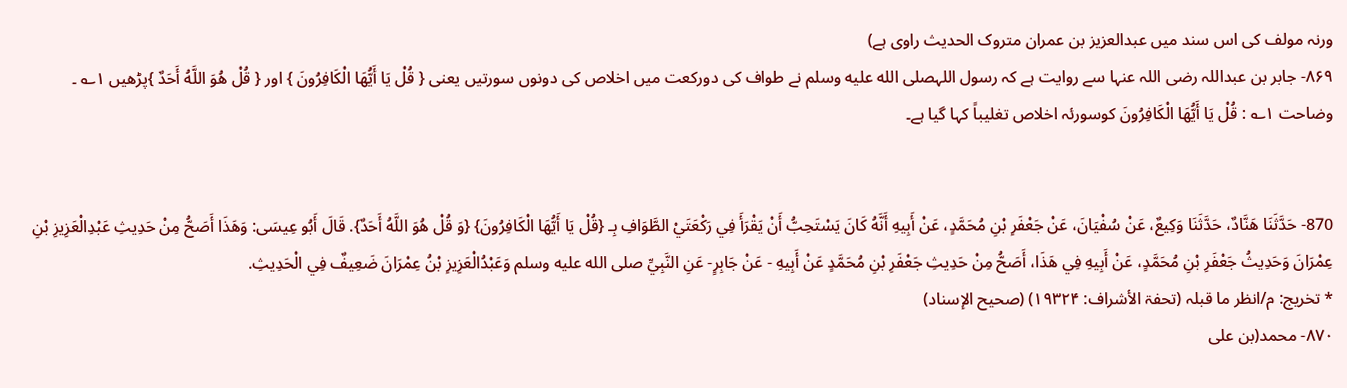ورنہ مولف کی اس سند میں عبدالعزیز بن عمران متروک الحدیث راوی ہے)
۸۶۹- جابر بن عبداللہ رضی اللہ عنہا سے روایت ہے کہ رسول اللہصلى الله عليه وسلم نے طواف کی دورکعت میں اخلاص کی دونوں سورتیں یعنی { قُلْ يَا أَيُّهَا الْكَافِرُونَ } اور { قُلْ هُوَ اللَّهُ أَحَدٌ }پڑھیں ۱؎ ۔
وضاحت ۱؎ : قُلْ يَا أَيُّهَا الْكَافِرُونَ کوسورئہ اخلاص تغلیباً کہا گیا ہے۔


870- حَدَّثَنَا هَنَّادٌ، حَدَّثَنَا وَكِيعٌ، عَنْ سُفْيَانَ، عَنْ جَعْفَرِ بْنِ مُحَمَّدٍ، عَنْ أَبِيهِ أَنَّهُ كَانَ يَسْتَحِبُّ أَنْ يَقْرَأَ فِي رَكْعَتَيْ الطَّوَافِ بِـ {قُلْ يَا أَيُّهَا الْكَافِرُونَ} {وَ قُلْ هُوَ اللَّهُ أَحَدٌ}. قَالَ أَبُو عِيسَى: وَهَذَا أَصَحُّ مِنْ حَدِيثِ عَبْدِالْعَزِيزِ بْنِ عِمْرَانَ وَحَدِيثُ جَعْفَرِ بْنِ مُحَمَّدٍ، عَنْ أَبِيهِ فِي هَذَا، أَصَحُّ مِنْ حَدِيثِ جَعْفَرِ بْنِ مُحَمَّدٍ عَنْ أَبِيهِ - عَنْ جَابِرٍ- عَنِ النَّبِيِّ صلى الله عليه وسلم وَعَبْدُالْعَزِيزِ بْنُ عِمْرَانَ ضَعِيفٌ فِي الْحَدِيثِ.
* تخريج: م/انظر ما قبلہ (تحفۃ الأشراف: ۱۹۳۲۴) (صحیح الإسناد)
۸۷۰- محمد(بن علی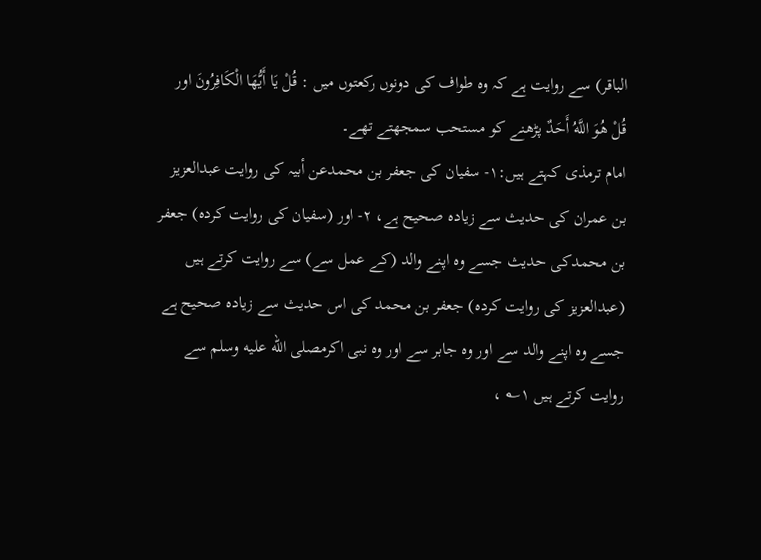الباقر) سے روایت ہے کہ وہ طواف کی دونوں رکعتوں میں : قُلْ يَا أَيُّهَا الْكَافِرُونَ اور قُلْ هُوَ اللَّهُ أَحَدٌ پڑھنے کو مستحب سمجھتے تھے۔
امام ترمذی کہتے ہیں:۱- سفیان کی جعفر بن محمدعن أبیہ کی روایت عبدالعزیز بن عمران کی حدیث سے زیادہ صحیح ہے، ۲- اور (سفیان کی روایت کردہ) جعفر بن محمدکی حدیث جسے وہ اپنے والد (کے عمل سے) سے روایت کرتے ہیں (عبدالعزیز کی روایت کردہ) جعفر بن محمد کی اس حدیث سے زیادہ صحیح ہے جسے وہ اپنے والد سے اور وہ جابر سے اور وہ نبی اکرمصلى الله عليه وسلم سے روایت کرتے ہیں ۱؎ ،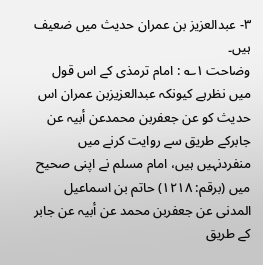۳- عبدالعزیز بن عمران حدیث میں ضعیف ہیں۔
وضاحت ۱؎ : امام ترمذی کے اس قول میں نظرہے کیونکہ عبدالعزیزبن عمران اس حدیث کو عن جعفربن محمدعن أبیہ عن جابرکے طریق سے روایت کرنے میں منفردنہیں ہیں، امام مسلم نے اپنی صحیح میں (برقم: ۱۲۱۸) حاتم بن اسماعیل المدنی عن جعفربن محمد عن أبیہ عن جابر کے طریق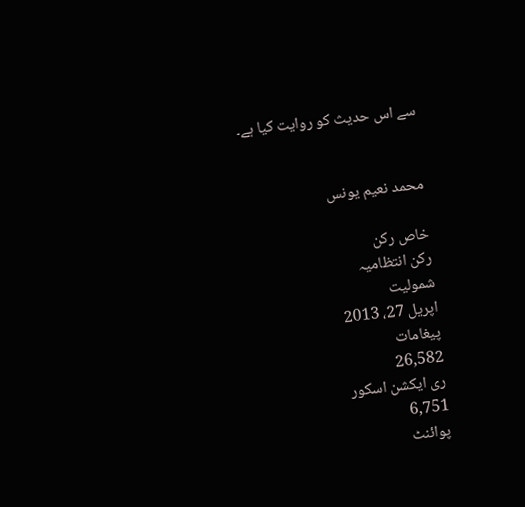سے اس حدیث کو روایت کیا ہے۔


محمد نعیم یونس

خاص رکن
رکن انتظامیہ
شمولیت
اپریل 27، 2013
پیغامات
26,582
ری ایکشن اسکور
6,751
پوائنٹ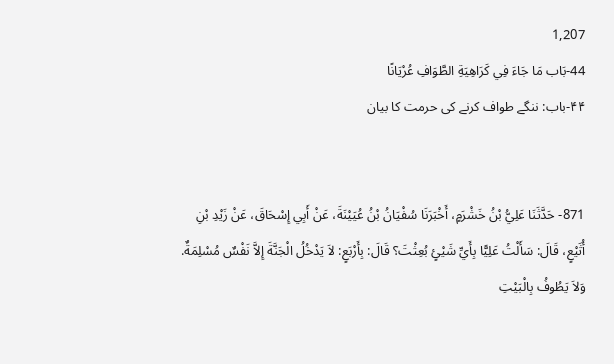1,207
44-بَاب مَا جَاءَ فِي كَرَاهِيَةِ الطَّوَافِ عُرْيَانًا
۴۴-باب: ننگے طواف کرنے کی حرمت کا بیان


871- حَدَّثَنَا عَلِيُّ بْنُ خَشْرَمٍ، أَخْبَرَنَا سُفْيَانُ بْنُ عُيَيْنَةَ، عَنْ أَبِي إِسْحَاقَ، عَنْ زَيْدِ بْنِ أُثَيْعٍ، قَالَ: سَأَلْتُ عَلِيًّا بِأَيِّ شَيْئٍ بُعِثْتَ؟ قَالَ: بِأَرْبَعٍ: لاَ يَدْخُلُ الْجَنَّةَ إِلاَّ نَفْسٌ مُسْلِمَةٌ. وَلاَ يَطُوفُ بِالْبَيْتِ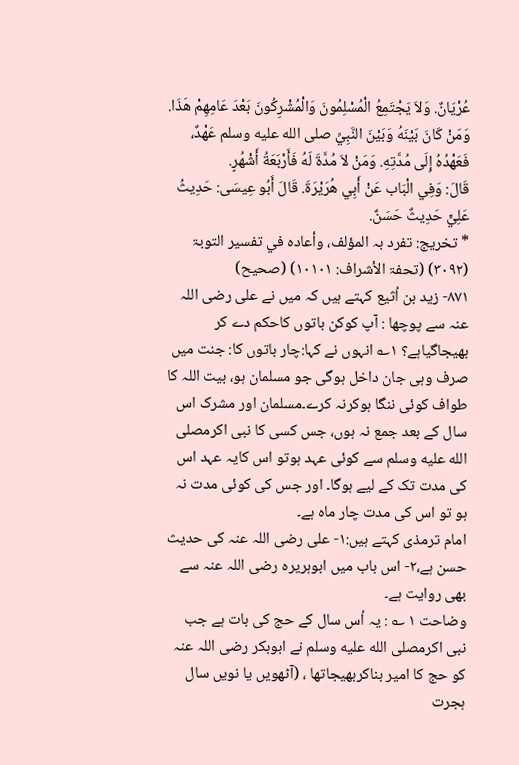عُرْيَانٌ. وَلاَ يَجْتَمِعُ الْمُسْلِمُونَ وَالْمُشْرِكُونَ بَعْدَ عَامِهِمْ هَذَا. وَمَنْ كَانَ بَيْنَهُ وَبَيْنَ النَّبِيِّ صلى الله عليه وسلم عَهْدٌ، فَعَهْدُهُ إِلَى مُدَّتِهِ. وَمَنْ لاَ مُدَّةَ لَهُ فَأَرْبَعَةُ أَشْهُرٍ.
قَالَ: وَفِي الْبَاب عَنْ أَبِي هُرَيْرَةَ. قَالَ أَبُو عِيسَى: حَدِيثُ عَلِيٍّ حَدِيثٌ حَسَنٌ.
* تخريج: تفرد بہ المؤلف، وأعادہ في تفسیر التوبۃ (۳۰۹۲) (تحفۃ الأشراف: ۱۰۱۰۱) (صحیح)
۸۷۱- زید بن اُثیع کہتے ہیں کہ میں نے علی رضی اللہ عنہ سے پوچھا : آپ کوکن باتوں کاحکم دے کر بھیجاگیاہے؟ ۱؎ انہوں نے کہا:چار باتوں کا: جنت میں صرف وہی جان داخل ہوگی جو مسلمان ہو، بیت اللہ کا طواف کوئی ننگا ہوکرنہ کرے۔مسلمان اور مشرک اس سال کے بعد جمع نہ ہوں، جس کسی کا نبی اکرمصلى الله عليه وسلم سے کوئی عہد ہوتو اس کایہ عہد اس کی مدت تک کے لیے ہوگا۔ اور جس کی کوئی مدت نہ ہو تو اس کی مدت چار ماہ ہے۔
امام ترمذی کہتے ہیں:۱- علی رضی اللہ عنہ کی حدیث حسن ہے،۲- اس باب میں ابوہریرہ رضی اللہ عنہ سے بھی روایت ہے۔
وضاحت ۱ ؎ : یہ اُس سال کے حج کی بات ہے جب نبی اکرمصلى الله عليه وسلم نے ابوبکر رضی اللہ عنہ کو حج کا امیر بناکربھیجاتھا ، (آٹھویں یا نویں سال ہجرت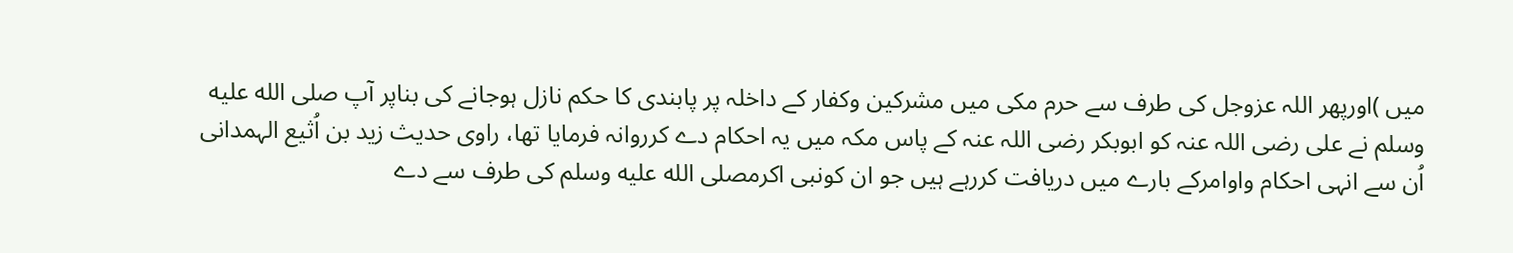میں )اورپھر اللہ عزوجل کی طرف سے حرم مکی میں مشرکین وکفار کے داخلہ پر پابندی کا حکم نازل ہوجانے کی بناپر آپ صلى الله عليه وسلم نے علی رضی اللہ عنہ کو ابوبکر رضی اللہ عنہ کے پاس مکہ میں یہ احکام دے کرروانہ فرمایا تھا، راوی حدیث زید بن اُثیع الہمدانی اُن سے انہی احکام واوامرکے بارے میں دریافت کررہے ہیں جو ان کونبی اکرمصلى الله عليه وسلم کی طرف سے دے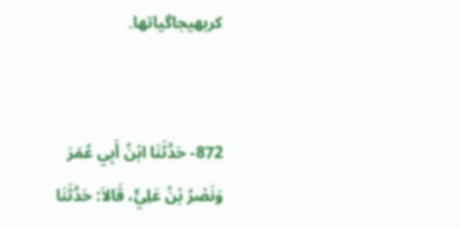کربھیجاگیاتھا۔


872- حَدَّثَنَا ابْنُ أَبِي عُمَرَ وَنَصْرُ بْنُ عَلِيٍّ، قَالاَ: حَدَّثَنَا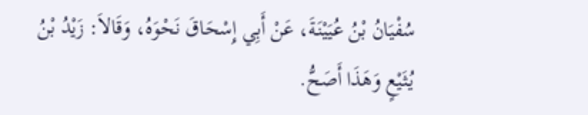سُفْيَانُ بْنُ عُيَيْنَةَ، عَنْ أَبِي إِسْحَاقَ نَحْوَهُ، وَقَالاَ: زَيْدُ بْنُ يُثَيْعٍ وَهَذَا أَصَحُّ.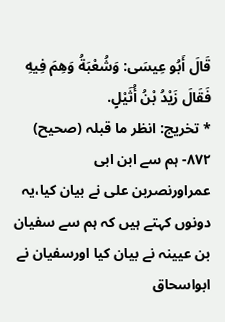قَالَ أَبُو عِيسَى: وَشُعْبَةُ وَهِمَ فِيهِ فَقَالَ زَيْدُ بْنُ أُثَيْلٍ.
* تخريج: انظر ما قبلہ (صحیح)
۸۷۲- ہم سے ابن ابی عمراورنصربن علی نے بیان کیا،یہ دونوں کہتے ہیں کہ ہم سے سفیان بن عیینہ نے بیان کیا اورسفیان نے ابواسحاق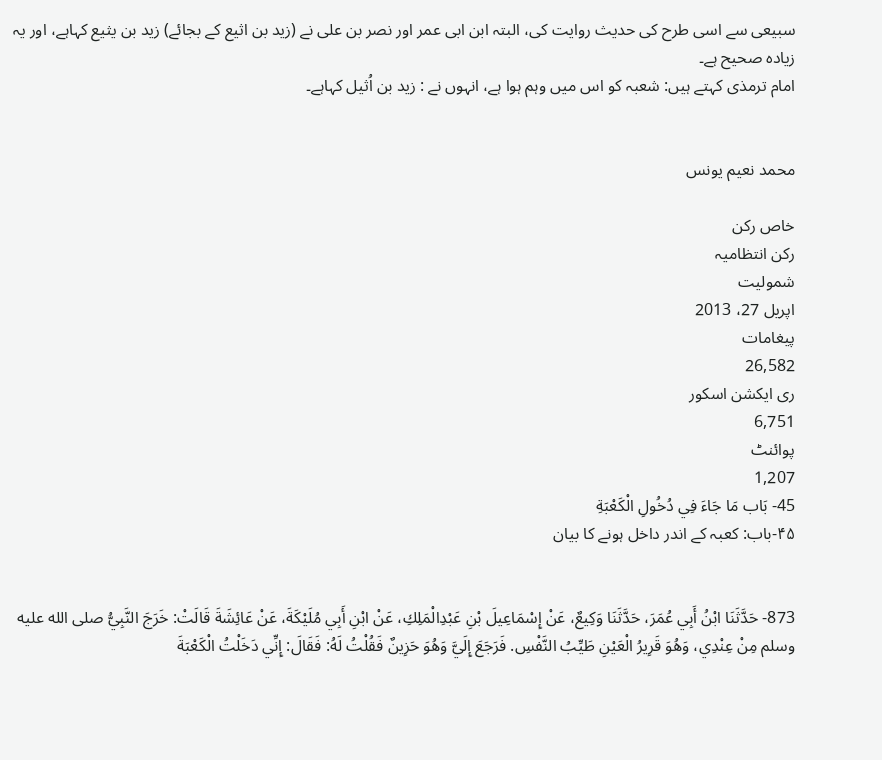سبیعی سے اسی طرح کی حدیث روایت کی، البتہ ابن ابی عمر اور نصر بن علی نے (زید بن اثیع کے بجائے) زید بن یثیع کہاہے، اور یہ زیادہ صحیح ہے۔
امام ترمذی کہتے ہیں: شعبہ کو اس میں وہم ہوا ہے، انہوں نے : زید بن اُثیل کہاہے۔


محمد نعیم یونس

خاص رکن
رکن انتظامیہ
شمولیت
اپریل 27، 2013
پیغامات
26,582
ری ایکشن اسکور
6,751
پوائنٹ
1,207
45- بَاب مَا جَاءَ فِي دُخُولِ الْكَعْبَةِ
۴۵-باب: کعبہ کے اندر داخل ہونے کا بیان


873- حَدَّثَنَا ابْنُ أَبِي عُمَرَ، حَدَّثَنَا وَكِيعٌ، عَنْ إِسْمَاعِيلَ بْنِ عَبْدِالْمَلِكِ، عَنْ ابْنِ أَبِي مُلَيْكَةَ، عَنْ عَائِشَةَ قَالَتْ: خَرَجَ النَّبِيُّ صلى الله عليه وسلم مِنْ عِنْدِي، وَهُوَ قَرِيرُ الْعَيْنِ طَيِّبُ النَّفْسِ. فَرَجَعَ إِلَيَّ وَهُوَ حَزِينٌ فَقُلْتُ لَهُ: فَقَالَ: إِنِّي دَخَلْتُ الْكَعْبَةَ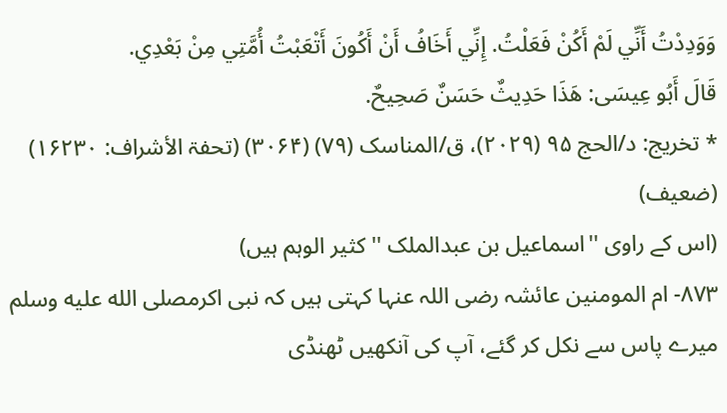وَوَدِدْتُ أَنِّي لَمْ أَكُنْ فَعَلْتُ. إِنِّي أَخَافُ أَنْ أَكُونَ أَتْعَبْتُ أُمَّتِي مِنْ بَعْدِي.
قَالَ أَبُو عِيسَى: هَذَا حَدِيثٌ حَسَنٌ صَحِيحٌ.
* تخريج: د/الحج ۹۵ (۲۰۲۹)، ق/المناسک (۷۹) (۳۰۶۴) (تحفۃ الأشراف: ۱۶۲۳۰) (ضعیف)
(اس کے راوی ''اسماعیل بن عبدالملک ''کثیر الوہم ہیں)
۸۷۳- ام المومنین عائشہ رضی اللہ عنہا کہتی ہیں کہ نبی اکرمصلى الله عليه وسلم میرے پاس سے نکل کر گئے، آپ کی آنکھیں ٹھنڈی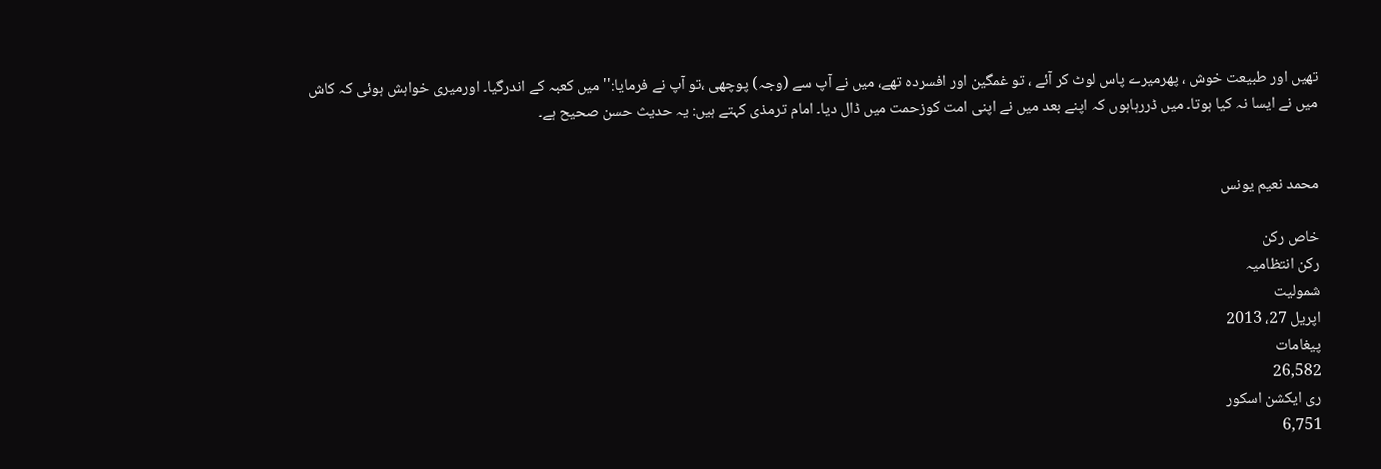تھیں اور طبیعت خوش ، پھرمیرے پاس لوٹ کر آئے ، تو غمگین اور افسردہ تھے، میں نے آپ سے (وجہ) پوچھی ،تو آپ نے فرمایا:'' میں کعبہ کے اندرگیا۔ اورمیری خواہش ہوئی کہ کاش میں نے ایسا نہ کیا ہوتا۔ میں ڈررہاہوں کہ اپنے بعد میں نے اپنی امت کوزحمت میں ڈال دیا۔ امام ترمذی کہتے ہیں: یہ حدیث حسن صحیح ہے۔


محمد نعیم یونس

خاص رکن
رکن انتظامیہ
شمولیت
اپریل 27، 2013
پیغامات
26,582
ری ایکشن اسکور
6,751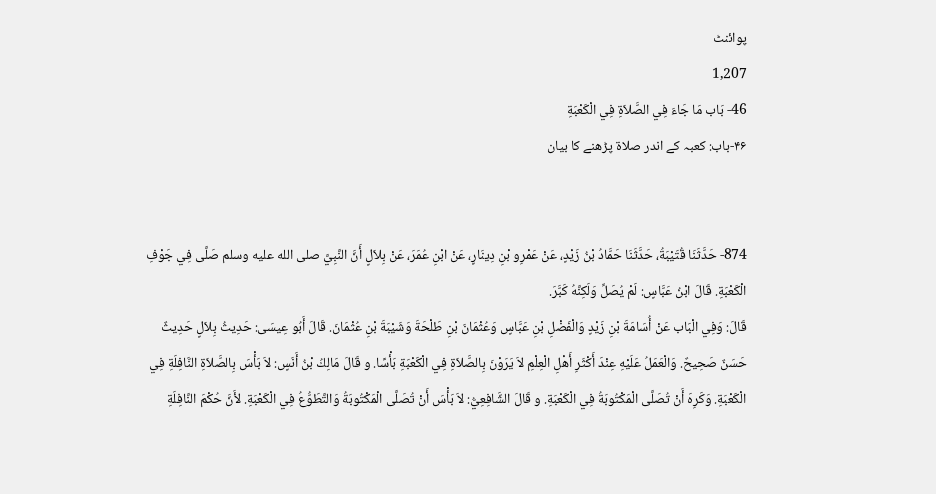پوائنٹ
1,207
46- بَاب مَا جَاءَ فِي الصَّلاَةِ فِي الْكَعْبَةِ
۴۶-باب: کعبہ کے اندر صلاۃ پڑھنے کا بیان


874- حَدَّثَنَا قُتَيْبَةُ، حَدَّثَنَا حَمَّادُ بْنُ زَيْدٍ، عَنْ عَمْرِو بْنِ دِينَارٍ، عَنْ ابْنِ عُمَرَ، عَنْ بِلاَلٍ أَنَّ النَّبِيَّ صلى الله عليه وسلم صَلَّى فِي جَوْفِ الْكَعْبَةِ. قَالَ ابْنُ عَبَّاسٍ: لَمْ يُصَلِّ وَلَكِنَّهُ كَبَّرَ.
قَالَ: وَفِي الْبَاب عَنْ أُسَامَةَ بْنِ زَيْدٍ وَالْفَضْلِ بْنِ عَبَّاسٍ وَعُثْمَانَ بْنِ طَلْحَةَ وَشَيْبَةَ بْنِ عُثْمَانَ. قَالَ أَبُو عِيسَى: حَدِيثُ بِلاَلٍ حَدِيثٌ حَسَنٌ صَحِيحٌ. وَالْعَمَلُ عَلَيْهِ عِنْدَ أَكْثَرِ أَهْلِ الْعِلْمِ لاَ يَرَوْنَ بِالصَّلاَةِ فِي الْكَعْبَةِ بَأْسًا. و قَالَ مَالِكُ بْنُ أَنَسٍ: لاَ بَأْسَ بِالصَّلاَةِ النَّافِلَةِ فِي الْكَعْبَةِ. وَكَرِهَ أَنْ تُصَلَّى الْمَكْتُوبَةُ فِي الْكَعْبَةِ. و قَالَ الشَّافِعِيُّ: لاَ بَأْسَ أَنْ تُصَلَّى الْمَكْتُوبَةُ وَالتَّطَوُّعُ فِي الْكَعْبَةِ. لأَنَّ حُكْمَ النَّافِلَةِ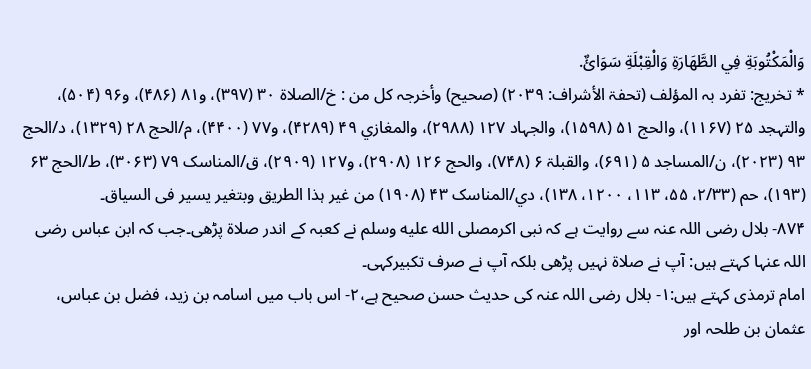وَالْمَكْتُوبَةِ فِي الطَّهَارَةِ وَالْقِبْلَةِ سَوَائٌ.
* تخريج: تفرد بہ المؤلف (تحفۃ الأشراف: ۲۰۳۹) (صحیح) وأخرجہ کل من : خ/الصلاۃ ۳۰ (۳۹۷)، و۸۱ (۴۸۶)، و۹۶ (۵۰۴)، والتہجد ۲۵ (۱۱۶۷)، والحج ۵۱ (۱۵۹۸)، والجہاد ۱۲۷ (۲۹۸۸)، والمغازي ۴۹ (۴۲۸۹)، و۷۷ (۴۴۰۰)، م/الحج ۲۸ (۱۳۲۹)، د/الحج ۹۳ (۲۰۲۳)، ن/المساجد ۵ (۶۹۱)، والقبلۃ ۶ (۷۴۸)، والحج ۱۲۶ (۲۹۰۸)، و۱۲۷ (۲۹۰۹)، ق/المناسک ۷۹ (۳۰۶۳)، ط/الحج ۶۳ (۱۹۳)، حم (۲/۳۳، ۵۵، ۱۱۳، ۱۲۰۰، ۱۳۸)، دي/المناسک ۴۳ (۱۹۰۸) من غیر ہذا الطریق وبتغیر یسیر فی السیاق۔
۸۷۴- بلال رضی اللہ عنہ سے روایت ہے کہ نبی اکرمصلى الله عليه وسلم نے کعبہ کے اندر صلاۃ پڑھی۔جب کہ ابن عباس رضی اللہ عنہا کہتے ہیں: آپ نے صلاۃ نہیں پڑھی بلکہ آپ نے صرف تکبیرکہی۔
امام ترمذی کہتے ہیں:۱- بلال رضی اللہ عنہ کی حدیث حسن صحیح ہے،۲- اس باب میں اسامہ بن زید، فضل بن عباس، عثمان بن طلحہ اور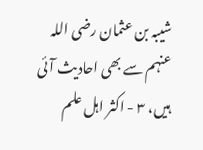شیبہ بن عثمان رضی اللہ عنہم سے بھی احادیث آئی ہیں، ۳ - اکثر اہل علم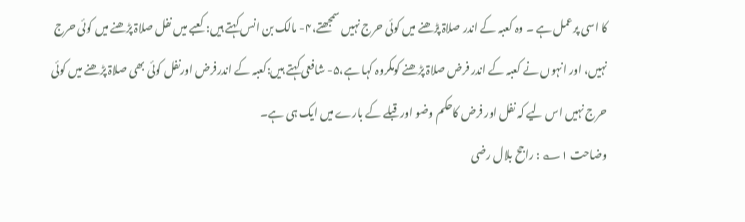کا اسی پرعمل ہے ۔ وہ کعبہ کے اندر صلاۃ پڑھنے میں کوئی حرج نہیں سمجھتے،۴- مالک بن انس کہتے ہیں: کعبے میں نفل صلاۃ پڑھنے میں کوئی حرج نہیں، اور انہوں نے کعبہ کے اندر فرض صلاۃ پڑھنے کومکروہ کہا ہے،۵- شافعی کہتے ہیں:کعبہ کے اندرفرض اورنفل کوئی بھی صلاۃ پڑھنے میں کوئی حرج نہیں اس لیے کہ نفل اور فرض کاحکم وضو اور قبلے کے بارے میں ایک ہی ہے۔
وضاحت ۱؎ : راجح بلال رضی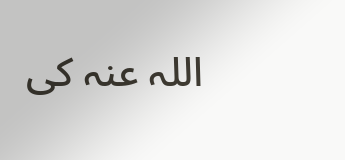اللہ عنہ کی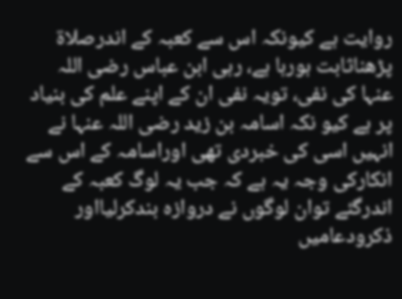روایت ہے کیونکہ اس سے کعبہ کے اندرصلاۃ پڑھناثابت ہورہا ہے، رہی ابن عباس رضی اللہ عنہا کی نفی، تویہ نفی ان کے اپنے علم کی بنیاد پر ہے کیو نکہ اسامہ بن زید رضی اللہ عنہا نے انہیں اسی کی خبردی تھی اوراسامہ کے اس سے انکارکی وجہ یہ ہے کہ جب یہ لوگ کعبہ کے اندرگئے توان لوگوں نے دروازہ بندکرلیااور ذکرودعامیں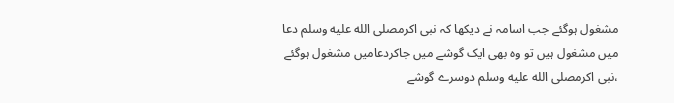مشغول ہوگئے جب اسامہ نے دیکھا کہ نبی اکرمصلى الله عليه وسلم دعا میں مشغول ہیں تو وہ بھی ایک گوشے میں جاکردعامیں مشغول ہوگئے ،نبی اکرمصلى الله عليه وسلم دوسرے گوشے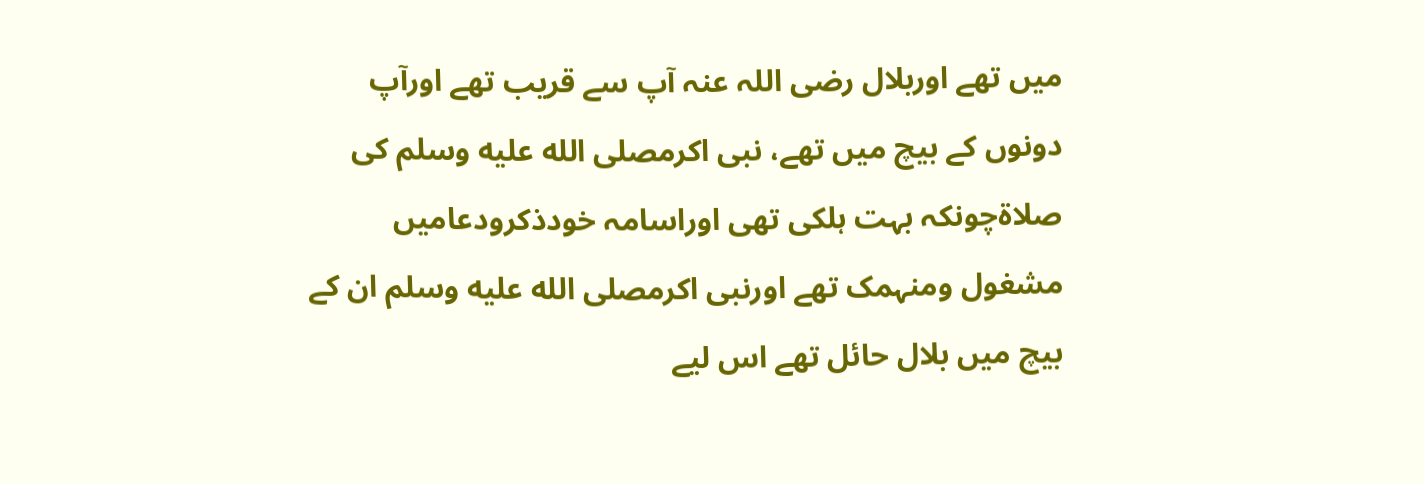میں تھے اوربلال رضی اللہ عنہ آپ سے قریب تھے اورآپ دونوں کے بیچ میں تھے، نبی اکرمصلى الله عليه وسلم کی صلاۃچونکہ بہت ہلکی تھی اوراسامہ خودذکرودعامیں مشغول ومنہمک تھے اورنبی اکرمصلى الله عليه وسلم ان کے بیچ میں بلال حائل تھے اس لیے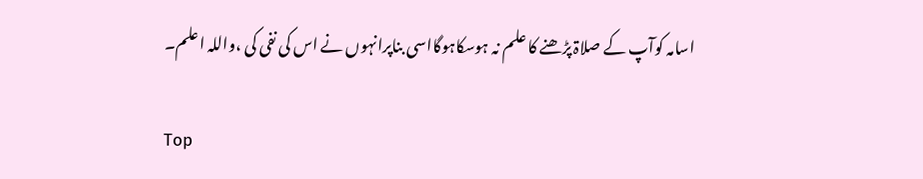اسامہ کوآپ کے صلاۃ پڑھنے کا علم نہ ہوسکاہوگااسی بناپرانہوں نے اس کی نفی کی ،واللہ اعلم۔

Top